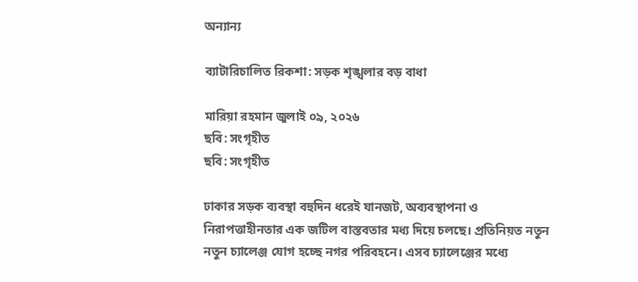অন্যান্য

ব্যাটারিচালিত রিকশা: সড়ক শৃঙ্খলার বড় বাধা

মারিয়া রহমান জুলাই ০৯, ২০২৬
ছবি: সংগৃহীত
ছবি: সংগৃহীত

ঢাকার সড়ক ব্যবস্থা বহুদিন ধরেই যানজট, অব্যবস্থাপনা ও নিরাপত্তাহীনতার এক জটিল বাস্তবতার মধ্য দিয়ে চলছে। প্রতিনিয়ত নতুন নতুন চ্যালেঞ্জ যোগ হচ্ছে নগর পরিবহনে। এসব চ্যালেঞ্জের মধ্যে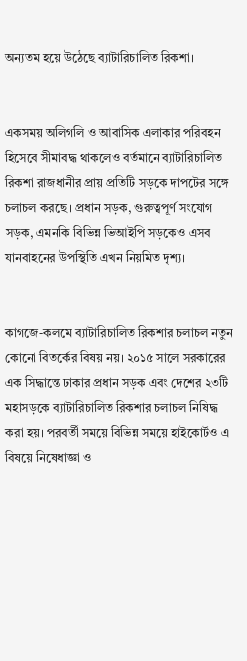অন্যতম হয়ে উঠেছে ব্যাটারিচালিত রিকশা।


একসময় অলিগলি ও আবাসিক এলাকার পরিবহন হিসেবে সীমাবদ্ধ থাকলেও বর্তমানে ব্যাটারিচালিত রিকশা রাজধানীর প্রায় প্রতিটি সড়কে দাপটের সঙ্গে চলাচল করছে। প্রধান সড়ক, গুরুত্বপূর্ণ সংযোগ সড়ক, এমনকি বিভিন্ন ভিআইপি সড়কেও এসব যানবাহনের উপস্থিতি এখন নিয়মিত দৃশ্য।


কাগজে-কলমে ব্যাটারিচালিত রিকশার চলাচল নতুন কোনো বিতর্কের বিষয় নয়। ২০১৫ সালে সরকারের এক সিদ্ধান্তে ঢাকার প্রধান সড়ক এবং দেশের ২৩টি মহাসড়কে ব্যাটারিচালিত রিকশার চলাচল নিষিদ্ধ করা হয়। পরবর্তী সময়ে বিভিন্ন সময়ে হাইকোর্টও এ বিষয়ে নিষেধাজ্ঞা ও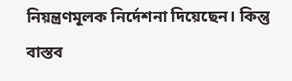নিয়ন্ত্রণমূলক নির্দেশনা দিয়েছেন। কিন্তু বাস্তব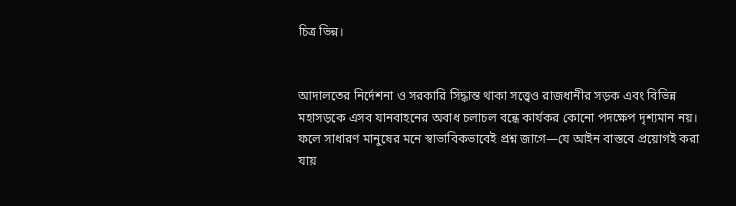চিত্র ভিন্ন।


আদালতের নির্দেশনা ও সরকারি সিদ্ধান্ত থাকা সত্ত্বেও রাজধানীর সড়ক এবং বিভিন্ন মহাসড়কে এসব যানবাহনের অবাধ চলাচল বন্ধে কার্যকর কোনো পদক্ষেপ দৃশ্যমান নয়। ফলে সাধারণ মানুষের মনে স্বাভাবিকভাবেই প্রশ্ন জাগে—যে আইন বাস্তবে প্রয়োগই করা যায়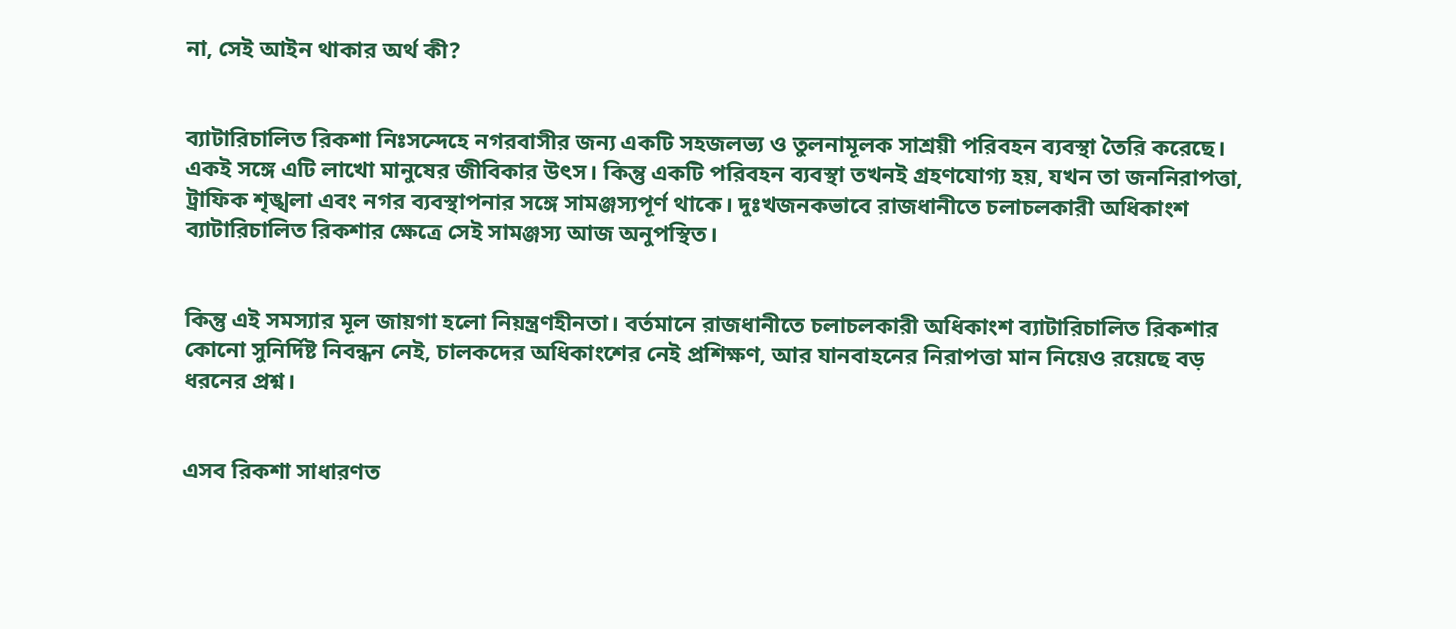না, সেই আইন থাকার অর্থ কী?


ব্যাটারিচালিত রিকশা নিঃসন্দেহে নগরবাসীর জন্য একটি সহজলভ্য ও তুলনামূলক সাশ্রয়ী পরিবহন ব্যবস্থা তৈরি করেছে। একই সঙ্গে এটি লাখো মানুষের জীবিকার উৎস। কিন্তু একটি পরিবহন ব্যবস্থা তখনই গ্রহণযোগ্য হয়, যখন তা জননিরাপত্তা, ট্রাফিক শৃঙ্খলা এবং নগর ব্যবস্থাপনার সঙ্গে সামঞ্জস্যপূর্ণ থাকে। দুঃখজনকভাবে রাজধানীতে চলাচলকারী অধিকাংশ ব্যাটারিচালিত রিকশার ক্ষেত্রে সেই সামঞ্জস্য আজ অনুপস্থিত।


কিন্তু এই সমস্যার মূল জায়গা হলো নিয়ন্ত্রণহীনতা। বর্তমানে রাজধানীতে চলাচলকারী অধিকাংশ ব্যাটারিচালিত রিকশার কোনো সুনির্দিষ্ট নিবন্ধন নেই, চালকদের অধিকাংশের নেই প্রশিক্ষণ, আর যানবাহনের নিরাপত্তা মান নিয়েও রয়েছে বড় ধরনের প্রশ্ন।


এসব রিকশা সাধারণত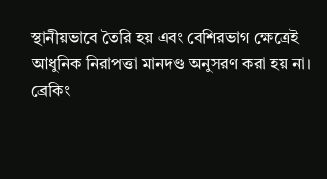স্থানীয়ভাবে তৈরি হয় এবং বেশিরভাগ ক্ষেত্রেই আধুনিক নিরাপত্তা মানদণ্ড অনুসরণ করা হয় না। ব্রেকিং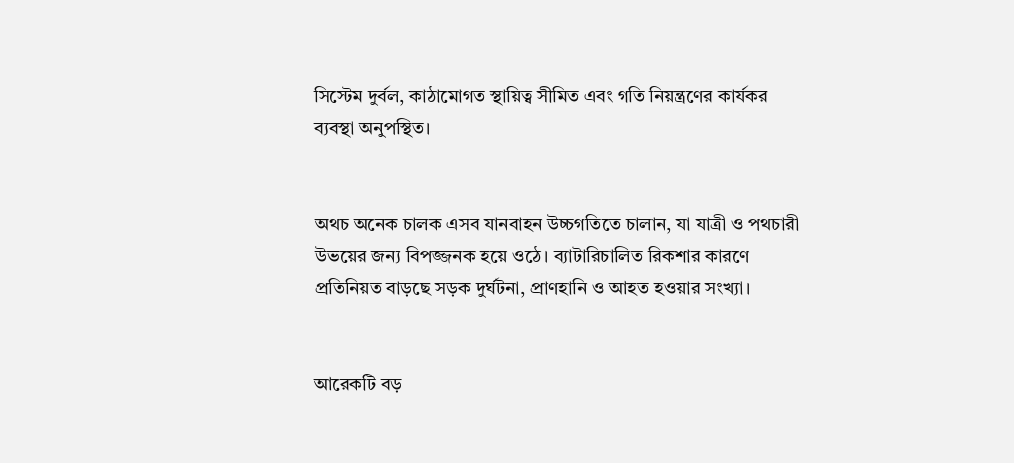সিস্টেম দুর্বল, কাঠামোগত স্থায়িত্ব সীমিত এবং গতি নিয়ন্ত্রণের কার্যকর ব্যবস্থা অনুপস্থিত।


অথচ অনেক চালক এসব যানবাহন উচ্চগতিতে চালান, যা যাত্রী ও পথচারী উভয়ের জন্য বিপজ্জনক হয়ে ওঠে। ব্যাটারিচালিত রিকশার কারণে প্রতিনিয়ত বাড়ছে সড়ক দুর্ঘটনা, প্রাণহানি ও আহত হওয়ার সংখ্যা।


আরেকটি বড়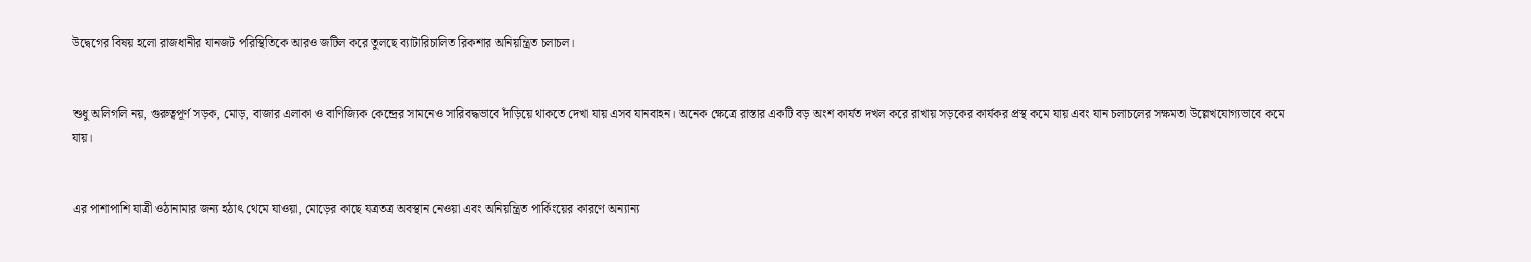উদ্বেগের বিষয় হলো রাজধানীর যানজট পরিস্থিতিকে আরও জটিল করে তুলছে ব্যাটারিচালিত রিকশার অনিয়ন্ত্রিত চলাচল।


শুধু অলিগলি নয়, গুরুত্বপূর্ণ সড়ক, মোড়, বাজার এলাকা ও বাণিজ্যিক কেন্দ্রের সামনেও সারিবদ্ধভাবে দাঁড়িয়ে থাকতে দেখা যায় এসব যানবাহন। অনেক ক্ষেত্রে রাস্তার একটি বড় অংশ কার্যত দখল করে রাখায় সড়কের কার্যকর প্রস্থ কমে যায় এবং যান চলাচলের সক্ষমতা উল্লেখযোগ্যভাবে কমে যায়।


এর পাশাপাশি যাত্রী ওঠানামার জন্য হঠাৎ থেমে যাওয়া, মোড়ের কাছে যত্রতত্র অবস্থান নেওয়া এবং অনিয়ন্ত্রিত পার্কিংয়ের কারণে অন্যান্য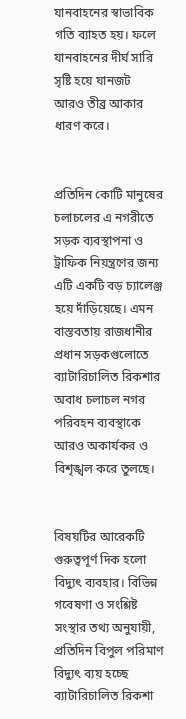যানবাহনের স্বাভাবিক গতি ব্যাহত হয়। ফলে যানবাহনের দীর্ঘ সারি সৃষ্টি হয়ে যানজট আরও তীব্র আকার ধারণ করে।


প্রতিদিন কোটি মানুষের চলাচলের এ নগরীতে সড়ক ব্যবস্থাপনা ও ট্রাফিক নিয়ন্ত্রণের জন্য এটি একটি বড় চ্যালেঞ্জ হয়ে দাঁড়িয়েছে। এমন বাস্তবতায় রাজধানীর প্রধান সড়কগুলোতে ব্যাটারিচালিত রিকশার অবাধ চলাচল নগর পরিবহন ব্যবস্থাকে আরও অকার্যকর ও বিশৃঙ্খল করে তুলছে।


বিষয়টির আরেকটি গুরুত্বপূর্ণ দিক হলো বিদ্যুৎ ব্যবহার। বিভিন্ন গবেষণা ও সংশ্লিষ্ট সংস্থার তথ্য অনুযায়ী, প্রতিদিন বিপুল পরিমাণ বিদ্যুৎ ব্যয় হচ্ছে ব্যাটারিচালিত রিকশা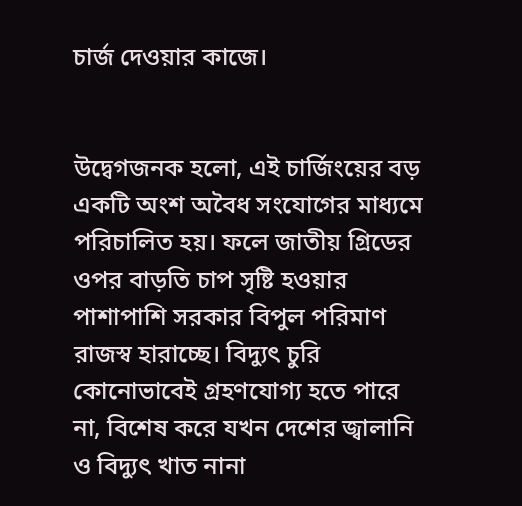চার্জ দেওয়ার কাজে।


উদ্বেগজনক হলো, এই চার্জিংয়ের বড় একটি অংশ অবৈধ সংযোগের মাধ্যমে পরিচালিত হয়। ফলে জাতীয় গ্রিডের ওপর বাড়তি চাপ সৃষ্টি হওয়ার পাশাপাশি সরকার বিপুল পরিমাণ রাজস্ব হারাচ্ছে। বিদ্যুৎ চুরি কোনোভাবেই গ্রহণযোগ্য হতে পারে না, বিশেষ করে যখন দেশের জ্বালানি ও বিদ্যুৎ খাত নানা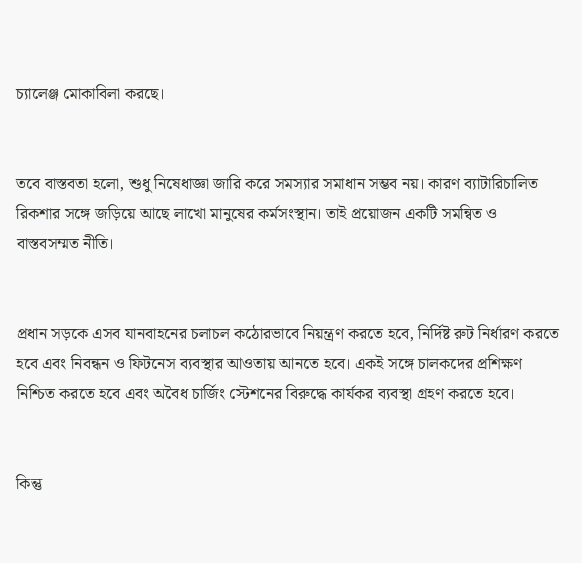চ্যালেঞ্জ মোকাবিলা করছে।


তবে বাস্তবতা হলো, শুধু নিষেধাজ্ঞা জারি করে সমস্যার সমাধান সম্ভব নয়। কারণ ব্যাটারিচালিত রিকশার সঙ্গে জড়িয়ে আছে লাখো মানুষের কর্মসংস্থান। তাই প্রয়োজন একটি সমন্বিত ও বাস্তবসম্মত নীতি।


প্রধান সড়কে এসব যানবাহনের চলাচল কঠোরভাবে নিয়ন্ত্রণ করতে হবে, নির্দিষ্ট রুট নির্ধারণ করতে হবে এবং নিবন্ধন ও ফিটনেস ব্যবস্থার আওতায় আনতে হবে। একই সঙ্গে চালকদের প্রশিক্ষণ নিশ্চিত করতে হবে এবং অবৈধ চার্জিং স্টেশনের বিরুদ্ধে কার্যকর ব্যবস্থা গ্রহণ করতে হবে।


কিন্তু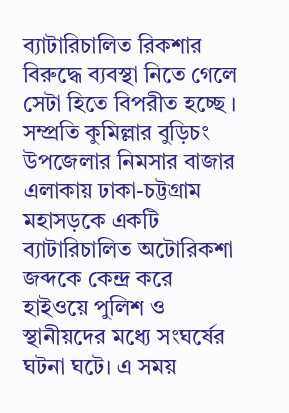ব্যাটারিচালিত রিকশার বিরুদ্ধে ব্যবস্থা নিতে গেলে সেটা হিতে বিপরীত হচ্ছে । সম্প্রতি কুমিল্লার বুড়িচং উপজেলার নিমসার বাজার এলাকায় ঢাকা-চট্টগ্রাম মহাসড়কে একটি ব্যাটারিচালিত অটোরিকশা জব্দকে কেন্দ্র করে হাইওয়ে পুলিশ ও স্থানীয়দের মধ্যে সংঘর্ষের ঘটনা ঘটে। এ সময়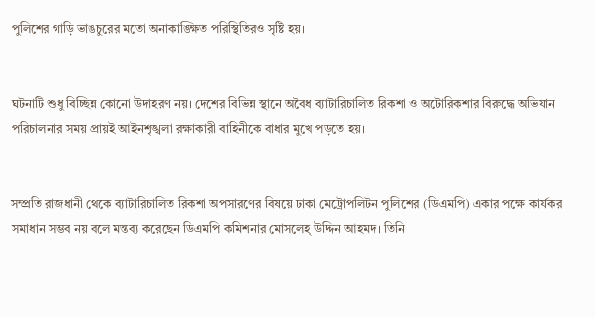পুলিশের গাড়ি ভাঙচুরের মতো অনাকাঙ্ক্ষিত পরিস্থিতিরও সৃষ্টি হয়।


ঘটনাটি শুধু বিচ্ছিন্ন কোনো উদাহরণ নয়। দেশের বিভিন্ন স্থানে অবৈধ ব্যাটারিচালিত রিকশা ও অটোরিকশার বিরুদ্ধে অভিযান পরিচালনার সময় প্রায়ই আইনশৃঙ্খলা রক্ষাকারী বাহিনীকে বাধার মুখে পড়তে হয়।


সম্প্রতি রাজধানী থেকে ব্যাটারিচালিত রিকশা অপসারণের বিষয়ে ঢাকা মেট্রোপলিটন পুলিশের (ডিএমপি) একার পক্ষে কার্যকর সমাধান সম্ভব নয় বলে মন্তব্য করেছেন ডিএমপি কমিশনার মোসলেহ্ উদ্দিন আহমদ। তিনি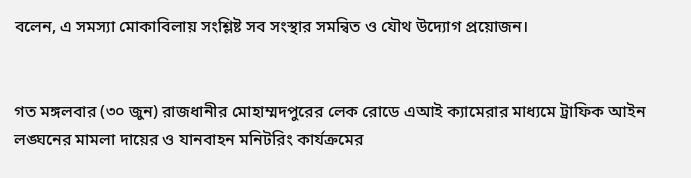বলেন, এ সমস্যা মোকাবিলায় সংশ্লিষ্ট সব সংস্থার সমন্বিত ও যৌথ উদ্যোগ প্রয়োজন।


গত মঙ্গলবার (৩০ জুন) রাজধানীর মোহাম্মদপুরের লেক রোডে এআই ক্যামেরার মাধ্যমে ট্রাফিক আইন লঙ্ঘনের মামলা দায়ের ও যানবাহন মনিটরিং কার্যক্রমের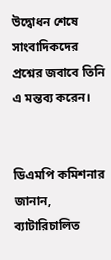উদ্বোধন শেষে সাংবাদিকদের প্রশ্নের জবাবে তিনি এ মন্তব্য করেন।


ডিএমপি কমিশনার জানান, ব্যাটারিচালিত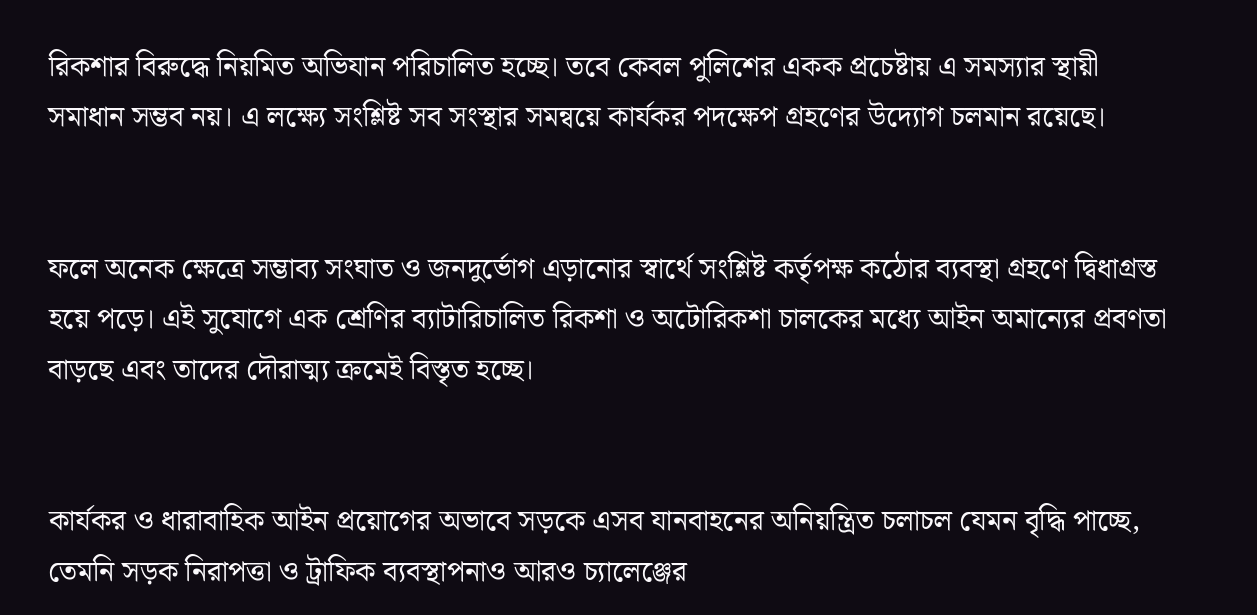রিকশার বিরুদ্ধে নিয়মিত অভিযান পরিচালিত হচ্ছে। তবে কেবল পুলিশের একক প্রচেষ্টায় এ সমস্যার স্থায়ী সমাধান সম্ভব নয়। এ লক্ষ্যে সংশ্লিষ্ট সব সংস্থার সমন্বয়ে কার্যকর পদক্ষেপ গ্রহণের উদ্যোগ চলমান রয়েছে।


ফলে অনেক ক্ষেত্রে সম্ভাব্য সংঘাত ও জনদুর্ভোগ এড়ানোর স্বার্থে সংশ্লিষ্ট কর্তৃপক্ষ কঠোর ব্যবস্থা গ্রহণে দ্বিধাগ্রস্ত হয়ে পড়ে। এই সুযোগে এক শ্রেণির ব্যাটারিচালিত রিকশা ও অটোরিকশা চালকের মধ্যে আইন অমান্যের প্রবণতা বাড়ছে এবং তাদের দৌরাত্ম্য ক্রমেই বিস্তৃত হচ্ছে।


কার্যকর ও ধারাবাহিক আইন প্রয়োগের অভাবে সড়কে এসব যানবাহনের অনিয়ন্ত্রিত চলাচল যেমন বৃদ্ধি পাচ্ছে, তেমনি সড়ক নিরাপত্তা ও ট্রাফিক ব্যবস্থাপনাও আরও চ্যালেঞ্জের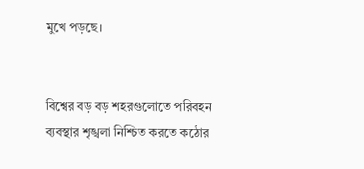মুখে পড়ছে।


বিশ্বের বড় বড় শহরগুলোতে পরিবহন ব্যবস্থার শৃঙ্খলা নিশ্চিত করতে কঠোর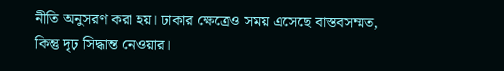নীতি অনুসরণ করা হয়। ঢাকার ক্ষেত্রেও সময় এসেছে বাস্তবসম্মত, কিন্তু দৃঢ় সিদ্ধান্ত নেওয়ার।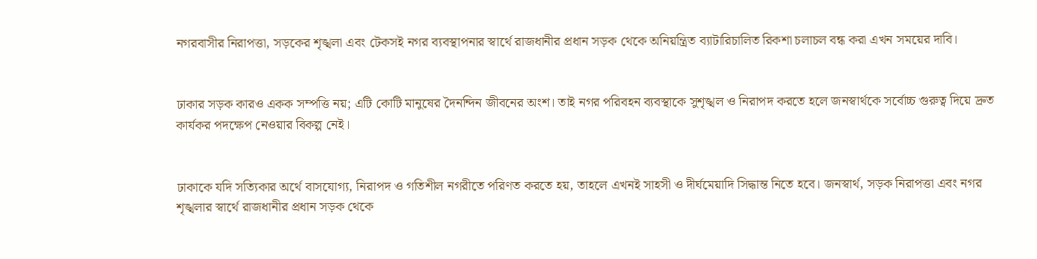নগরবাসীর নিরাপত্তা, সড়কের শৃঙ্খলা এবং টেকসই নগর ব্যবস্থাপনার স্বার্থে রাজধানীর প্রধান সড়ক থেকে অনিয়ন্ত্রিত ব্যাটারিচালিত রিকশা চলাচল বন্ধ করা এখন সময়ের দাবি।


ঢাকার সড়ক কারও একক সম্পত্তি নয়; এটি কোটি মানুষের দৈনন্দিন জীবনের অংশ। তাই নগর পরিবহন ব্যবস্থাকে সুশৃঙ্খল ও নিরাপদ করতে হলে জনস্বার্থকে সর্বোচ্চ গুরুত্ব দিয়ে দ্রুত কার্যকর পদক্ষেপ নেওয়ার বিকল্প নেই।


ঢাকাকে যদি সত্যিকার অর্থে বাসযোগ্য, নিরাপদ ও গতিশীল নগরীতে পরিণত করতে হয়, তাহলে এখনই সাহসী ও দীর্ঘমেয়াদি সিদ্ধান্ত নিতে হবে। জনস্বার্থ, সড়ক নিরাপত্তা এবং নগর শৃঙ্খলার স্বার্থে রাজধানীর প্রধান সড়ক থেকে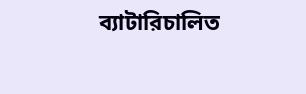ব্যাটারিচালিত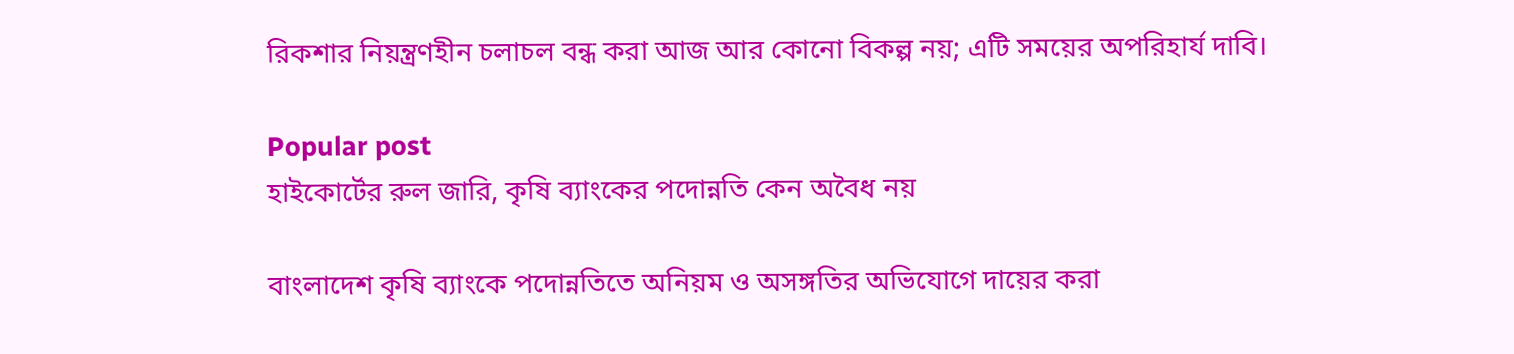রিকশার নিয়ন্ত্রণহীন চলাচল বন্ধ করা আজ আর কোনো বিকল্প নয়; এটি সময়ের অপরিহার্য দাবি।

Popular post
হাইকোর্টের রুল জারি, কৃষি ব্যাংকের পদোন্নতি কেন অবৈধ নয়

বাংলাদেশ কৃষি ব্যাংকে পদোন্নতিতে অনিয়ম ও অসঙ্গতির অভিযোগে দায়ের করা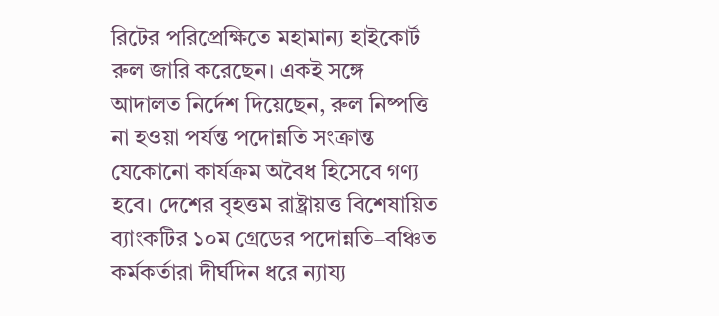রিটের পরিপ্রেক্ষিতে মহামান্য হাইকোর্ট রুল জারি করেছেন। একই সঙ্গে আদালত নির্দেশ দিয়েছেন, রুল নিষ্পত্তি না হওয়া পর্যন্ত পদোন্নতি সংক্রান্ত যেকোনো কার্যক্রম অবৈধ হিসেবে গণ্য হবে। দেশের বৃহত্তম রাষ্ট্রায়ত্ত বিশেষায়িত ব্যাংকটির ১০ম গ্রেডের পদোন্নতি–বঞ্চিত কর্মকর্তারা দীর্ঘদিন ধরে ন্যায্য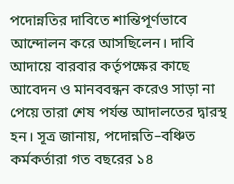পদোন্নতির দাবিতে শান্তিপূর্ণভাবে আন্দোলন করে আসছিলেন। দাবি আদায়ে বারবার কর্তৃপক্ষের কাছে আবেদন ও মানববন্ধন করেও সাড়া না পেয়ে তারা শেষ পর্যন্ত আদালতের দ্বারস্থ হন। সূত্র জানায়, পদোন্নতি–বঞ্চিত কর্মকর্তারা গত বছরের ১৪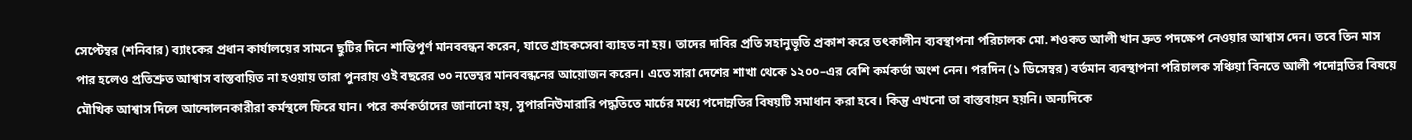সেপ্টেম্বর (শনিবার) ব্যাংকের প্রধান কার্যালয়ের সামনে ছুটির দিনে শান্তিপূর্ণ মানববন্ধন করেন, যাতে গ্রাহকসেবা ব্যাহত না হয়। তাদের দাবির প্রতি সহানুভূতি প্রকাশ করে তৎকালীন ব্যবস্থাপনা পরিচালক মো. শওকত আলী খান দ্রুত পদক্ষেপ নেওয়ার আশ্বাস দেন। তবে তিন মাস পার হলেও প্রতিশ্রুত আশ্বাস বাস্তবায়িত না হওয়ায় তারা পুনরায় ওই বছরের ৩০ নভেম্বর মানববন্ধনের আয়োজন করেন। এতে সারা দেশের শাখা থেকে ১২০০–এর বেশি কর্মকর্তা অংশ নেন। পরদিন (১ ডিসেম্বর) বর্তমান ব্যবস্থাপনা পরিচালক সঞ্চিয়া বিনতে আলী পদোন্নতির বিষয়ে মৌখিক আশ্বাস দিলে আন্দোলনকারীরা কর্মস্থলে ফিরে যান। পরে কর্মকর্তাদের জানানো হয়, সুপারনিউমারারি পদ্ধতিতে মার্চের মধ্যে পদোন্নতির বিষয়টি সমাধান করা হবে। কিন্তু এখনো তা বাস্তবায়ন হয়নি। অন্যদিকে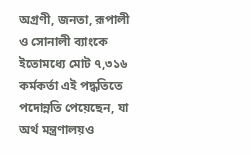অগ্রণী, জনতা, রূপালী ও সোনালী ব্যাংকে ইতোমধ্যে মোট ৭,৩১৬ কর্মকর্তা এই পদ্ধতিতে পদোন্নতি পেয়েছেন, যা অর্থ মন্ত্রণালয়ও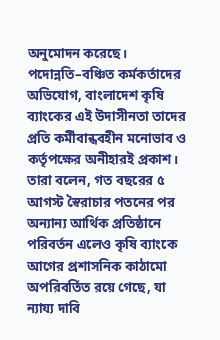অনুমোদন করেছে। পদোন্নতি–বঞ্চিত কর্মকর্তাদের অভিযোগ, বাংলাদেশ কৃষি ব্যাংকের এই উদাসীনতা তাদের প্রতি কর্মীবান্ধবহীন মনোভাব ও কর্তৃপক্ষের অনীহারই প্রকাশ। তারা বলেন, গত বছরের ৫ আগস্ট স্বৈরাচার পতনের পর অন্যান্য আর্থিক প্রতিষ্ঠানে পরিবর্তন এলেও কৃষি ব্যাংকে আগের প্রশাসনিক কাঠামো অপরিবর্তিত রয়ে গেছে, যা ন্যায্য দাবি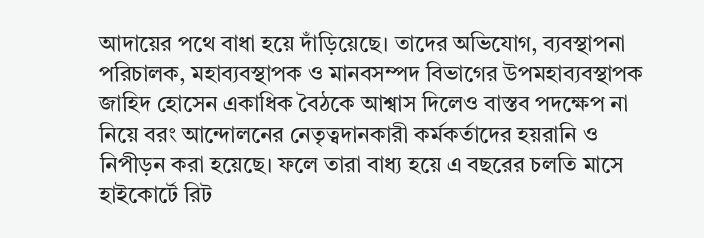আদায়ের পথে বাধা হয়ে দাঁড়িয়েছে। তাদের অভিযোগ, ব্যবস্থাপনা পরিচালক, মহাব্যবস্থাপক ও মানবসম্পদ বিভাগের উপমহাব্যবস্থাপক জাহিদ হোসেন একাধিক বৈঠকে আশ্বাস দিলেও বাস্তব পদক্ষেপ না নিয়ে বরং আন্দোলনের নেতৃত্বদানকারী কর্মকর্তাদের হয়রানি ও নিপীড়ন করা হয়েছে। ফলে তারা বাধ্য হয়ে এ বছরের চলতি মাসে হাইকোর্টে রিট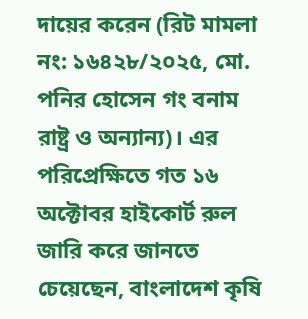দায়ের করেন (রিট মামলা নং: ১৬৪২৮/২০২৫, মো. পনির হোসেন গং বনাম রাষ্ট্র ও অন্যান্য)। এর পরিপ্রেক্ষিতে গত ১৬ অক্টোবর হাইকোর্ট রুল জারি করে জানতে চেয়েছেন, বাংলাদেশ কৃষি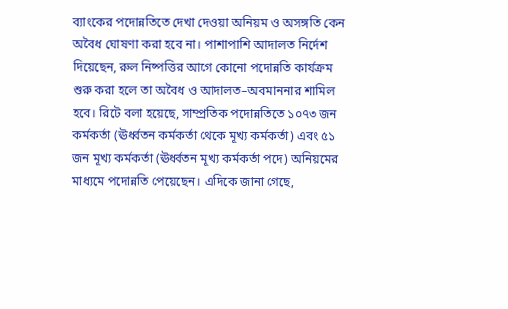ব্যাংকের পদোন্নতিতে দেখা দেওয়া অনিয়ম ও অসঙ্গতি কেন অবৈধ ঘোষণা করা হবে না। পাশাপাশি আদালত নির্দেশ দিয়েছেন, রুল নিষ্পত্তির আগে কোনো পদোন্নতি কার্যক্রম শুরু করা হলে তা অবৈধ ও আদালত–অবমাননার শামিল হবে। রিটে বলা হয়েছে, সাম্প্রতিক পদোন্নতিতে ১০৭৩ জন কর্মকর্তা (ঊর্ধ্বতন কর্মকর্তা থেকে মূখ্য কর্মকর্তা) এবং ৫১ জন মূখ্য কর্মকর্তা (ঊর্ধ্বতন মূখ্য কর্মকর্তা পদে) অনিয়মের মাধ্যমে পদোন্নতি পেয়েছেন। এদিকে জানা গেছে,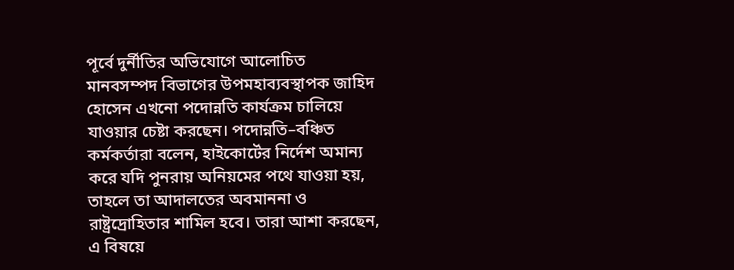পূর্বে দুর্নীতির অভিযোগে আলোচিত মানবসম্পদ বিভাগের উপমহাব্যবস্থাপক জাহিদ হোসেন এখনো পদোন্নতি কার্যক্রম চালিয়ে যাওয়ার চেষ্টা করছেন। পদোন্নতি–বঞ্চিত কর্মকর্তারা বলেন, হাইকোর্টের নির্দেশ অমান্য করে যদি পুনরায় অনিয়মের পথে যাওয়া হয়, তাহলে তা আদালতের অবমাননা ও রাষ্ট্রদ্রোহিতার শামিল হবে। তারা আশা করছেন, এ বিষয়ে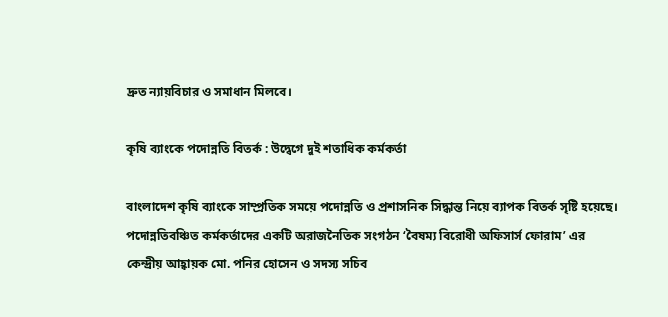দ্রুত ন্যায়বিচার ও সমাধান মিলবে।

কৃষি ব্যাংকে পদোন্নতি বিতর্ক : উদ্বেগে দুই শতাধিক কর্মকর্তা

বাংলাদেশ কৃষি ব্যাংকে সাম্প্রতিক সময়ে পদোন্নতি ও প্রশাসনিক সিদ্ধান্ত নিয়ে ব্যাপক বিতর্ক সৃষ্টি হয়েছে। পদোন্নতিবঞ্চিত কর্মকর্তাদের একটি অরাজনৈতিক সংগঠন ‘বৈষম্য বিরোধী অফিসার্স ফোরাম’ এর কেন্দ্রীয় আহ্বায়ক মো. পনির হোসেন ও সদস্য সচিব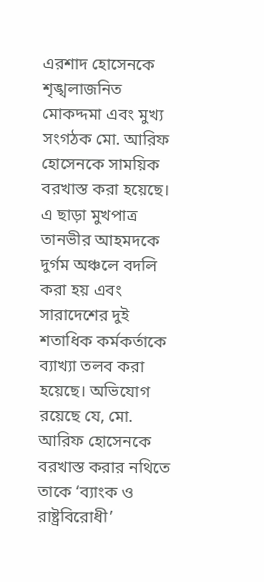এরশাদ হোসেনকে শৃঙ্খলাজনিত মোকদ্দমা এবং মুখ্য সংগঠক মো. আরিফ হোসেনকে সাময়িক বরখাস্ত করা হয়েছে। এ ছাড়া মুখপাত্র তানভীর আহমদকে দুর্গম অঞ্চলে বদলি করা হয় এবং সারাদেশের দুই শতাধিক কর্মকর্তাকে ব্যাখ্যা তলব করা হয়েছে। অভিযোগ রয়েছে যে, মো. আরিফ হোসেনকে বরখাস্ত করার নথিতে তাকে ‘ব্যাংক ও রাষ্ট্রবিরোধী’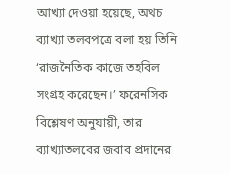আখ্যা দেওয়া হয়েছে, অথচ ব্যাখ্যা তলবপত্রে বলা হয় তিনি ‘রাজনৈতিক কাজে তহবিল সংগ্রহ করেছেন।’ ফরেনসিক বিশ্লেষণ অনুযায়ী, তার ব্যাখ্যাতলবের জবাব প্রদানের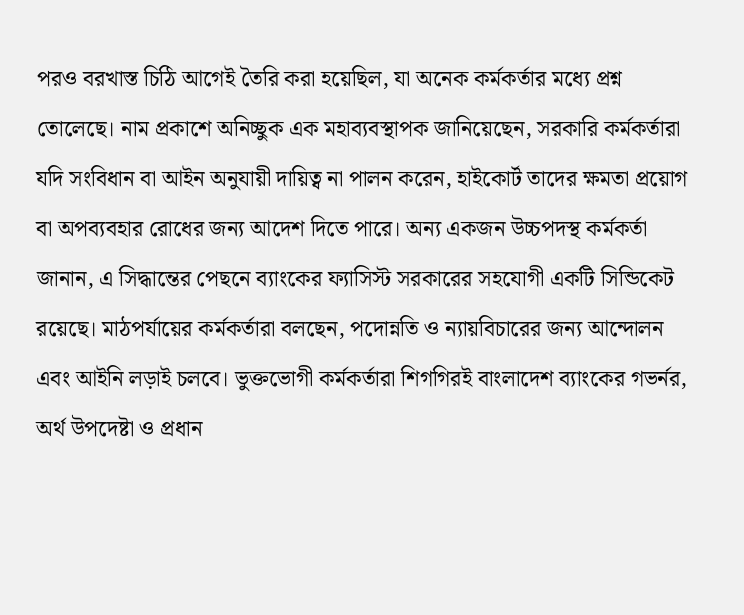পরও বরখাস্ত চিঠি আগেই তৈরি করা হয়েছিল, যা অনেক কর্মকর্তার মধ্যে প্রশ্ন তোলেছে। নাম প্রকাশে অনিচ্ছুক এক মহাব্যবস্থাপক জানিয়েছেন, সরকারি কর্মকর্তারা যদি সংবিধান বা আইন অনুযায়ী দায়িত্ব না পালন করেন, হাইকোর্ট তাদের ক্ষমতা প্রয়োগ বা অপব্যবহার রোধের জন্য আদেশ দিতে পারে। অন্য একজন উচ্চপদস্থ কর্মকর্তা জানান, এ সিদ্ধান্তের পেছনে ব্যাংকের ফ্যাসিস্ট সরকারের সহযোগী একটি সিন্ডিকেট রয়েছে। মাঠপর্যায়ের কর্মকর্তারা বলছেন, পদোন্নতি ও ন্যায়বিচারের জন্য আন্দোলন এবং আইনি লড়াই চলবে। ভুক্তভোগী কর্মকর্তারা শিগগিরই বাংলাদেশ ব্যাংকের গভর্নর, অর্থ উপদেষ্টা ও প্রধান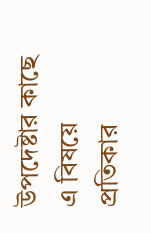উপদেষ্টার কাছে এ বিষয়ে প্রতিকার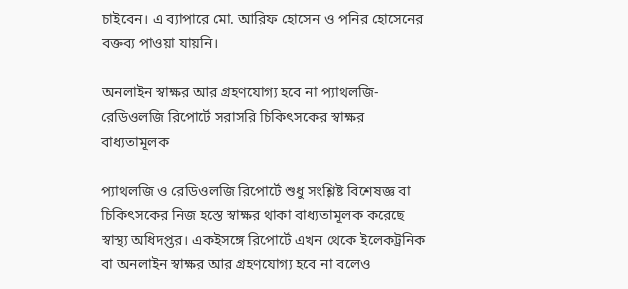চাইবেন। এ ব্যাপারে মো. আরিফ হোসেন ও পনির হোসেনের বক্তব্য পাওয়া যায়নি।

অনলাইন স্বাক্ষর আর গ্রহণযোগ্য হবে না প্যাথলজি-রেডিওলজি রিপোর্টে সরাসরি চিকিৎসকের স্বাক্ষর বাধ্যতামূলক

প্যাথলজি ও রেডিওলজি রিপোর্টে শুধু সংশ্লিষ্ট বিশেষজ্ঞ বা চিকিৎসকের নিজ হস্তে স্বাক্ষর থাকা বাধ্যতামূলক করেছে স্বাস্থ্য অধিদপ্তর। একইসঙ্গে রিপোর্টে এখন থেকে ইলেকট্রনিক বা অনলাইন স্বাক্ষর আর গ্রহণযোগ্য হবে না বলেও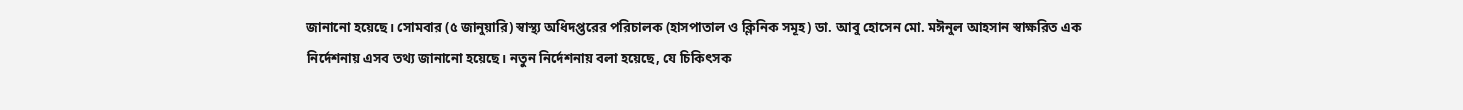জানানো হয়েছে। সোমবার (৫ জানুয়ারি) স্বাস্থ্য অধিদপ্তরের পরিচালক (হাসপাতাল ও ক্লিনিক সমূহ) ডা. আবু হোসেন মো. মঈনুল আহসান স্বাক্ষরিত এক নির্দেশনায় এসব তথ্য জানানো হয়েছে। নতুন নির্দেশনায় বলা হয়েছে, যে চিকিৎসক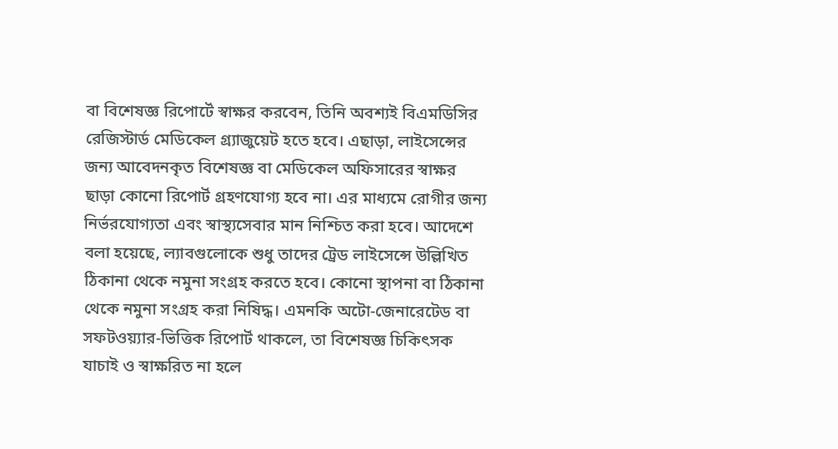বা বিশেষজ্ঞ রিপোর্টে স্বাক্ষর করবেন, তিনি অবশ্যই বিএমডিসির রেজিস্টার্ড মেডিকেল গ্র্যাজুয়েট হতে হবে। এছাড়া, লাইসেন্সের জন্য আবেদনকৃত বিশেষজ্ঞ বা মেডিকেল অফিসারের স্বাক্ষর ছাড়া কোনো রিপোর্ট গ্রহণযোগ্য হবে না। এর মাধ্যমে রোগীর জন্য নির্ভরযোগ্যতা এবং স্বাস্থ্যসেবার মান নিশ্চিত করা হবে। আদেশে বলা হয়েছে, ল্যাবগুলোকে শুধু তাদের ট্রেড লাইসেন্সে উল্লিখিত ঠিকানা থেকে নমুনা সংগ্রহ করতে হবে। কোনো স্থাপনা বা ঠিকানা থেকে নমুনা সংগ্রহ করা নিষিদ্ধ। এমনকি অটো-জেনারেটেড বা সফটওয়্যার-ভিত্তিক রিপোর্ট থাকলে, তা বিশেষজ্ঞ চিকিৎসক যাচাই ও স্বাক্ষরিত না হলে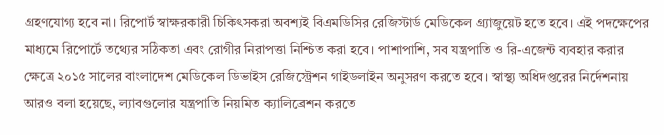গ্রহণযোগ্য হবে না। রিপোর্ট স্বাক্ষরকারী চিকিৎসকরা অবশ্যই বিএমডিসির রেজিস্টার্ড মেডিকেল গ্র্যাজুয়েট হতে হবে। এই পদক্ষেপের মাধ্যমে রিপোর্টে তথ্যের সঠিকতা এবং রোগীর নিরাপত্তা নিশ্চিত করা হবে। পাশাপাশি, সব যন্ত্রপাতি ও রি-এজেন্ট ব্যবহার করার ক্ষেত্রে ২০১৫ সালের বাংলাদেশ মেডিকেল ডিভাইস রেজিস্ট্রেশন গাইডলাইন অনুসরণ করতে হবে। স্বাস্থ্য অধিদপ্তরের নির্দেশনায় আরও বলা হয়েছে, ল্যাবগুলোর যন্ত্রপাতি নিয়মিত ক্যালিব্রেশন করতে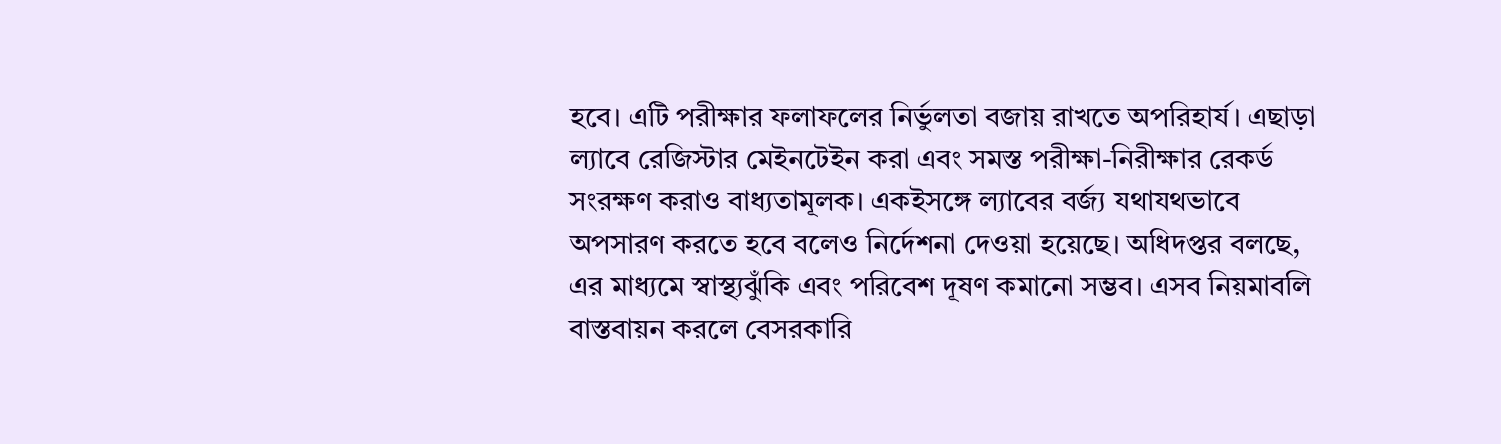হবে। এটি পরীক্ষার ফলাফলের নির্ভুলতা বজায় রাখতে অপরিহার্য। এছাড়া ল্যাবে রেজিস্টার মেইনটেইন করা এবং সমস্ত পরীক্ষা-নিরীক্ষার রেকর্ড সংরক্ষণ করাও বাধ্যতামূলক। একইসঙ্গে ল্যাবের বর্জ্য যথাযথভাবে অপসারণ করতে হবে বলেও নির্দেশনা দেওয়া হয়েছে। অধিদপ্তর বলছে, এর মাধ্যমে স্বাস্থ্যঝুঁকি এবং পরিবেশ দূষণ কমানো সম্ভব। এসব নিয়মাবলি বাস্তবায়ন করলে বেসরকারি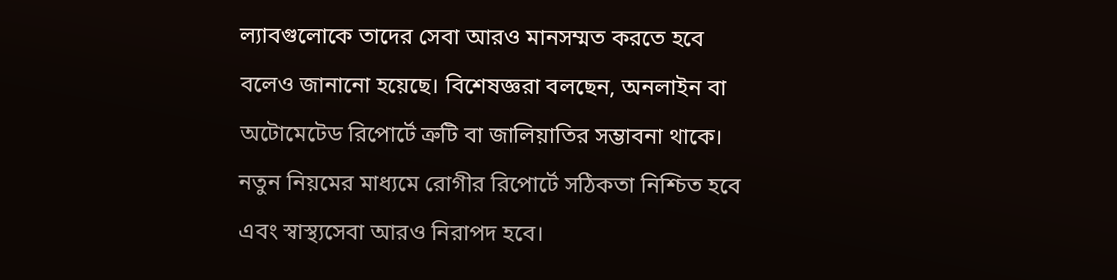ল্যাবগুলোকে তাদের সেবা আরও মানসম্মত করতে হবে বলেও জানানো হয়েছে। বিশেষজ্ঞরা বলছেন, অনলাইন বা অটোমেটেড রিপোর্টে ত্রুটি বা জালিয়াতির সম্ভাবনা থাকে। নতুন নিয়মের মাধ্যমে রোগীর রিপোর্টে সঠিকতা নিশ্চিত হবে এবং স্বাস্থ্যসেবা আরও নিরাপদ হবে।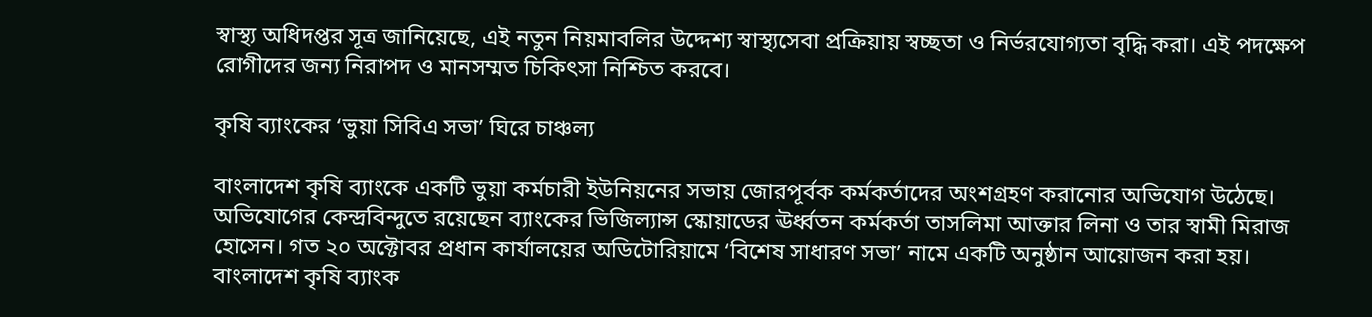স্বাস্থ্য অধিদপ্তর সূত্র জানিয়েছে, এই নতুন নিয়মাবলির উদ্দেশ্য স্বাস্থ্যসেবা প্রক্রিয়ায় স্বচ্ছতা ও নির্ভরযোগ্যতা বৃদ্ধি করা। এই পদক্ষেপ রোগীদের জন্য নিরাপদ ও মানসম্মত চিকিৎসা নিশ্চিত করবে।

কৃষি ব্যাংকের ‘ভুয়া সিবিএ সভা’ ঘিরে চাঞ্চল্য

বাংলাদেশ কৃষি ব্যাংকে একটি ভুয়া কর্মচারী ইউনিয়নের সভায় জোরপূর্বক কর্মকর্তাদের অংশগ্রহণ করানোর অভিযোগ উঠেছে। অভিযোগের কেন্দ্রবিন্দুতে রয়েছেন ব্যাংকের ভিজিল্যান্স স্কোয়াডের ঊর্ধ্বতন কর্মকর্তা তাসলিমা আক্তার লিনা ও তার স্বামী মিরাজ হোসেন। গত ২০ অক্টোবর প্রধান কার্যালয়ের অডিটোরিয়ামে ‘বিশেষ সাধারণ সভা’ নামে একটি অনুষ্ঠান আয়োজন করা হয়। বাংলাদেশ কৃষি ব্যাংক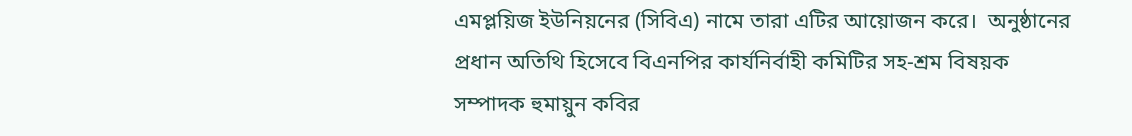এমপ্লয়িজ ইউনিয়নের (সিবিএ) নামে তারা এটির আয়োজন করে।  অনুষ্ঠানের প্রধান অতিথি হিসেবে বিএনপির কার্যনির্বাহী কমিটির সহ-শ্রম বিষয়ক সম্পাদক হুমায়ুন কবির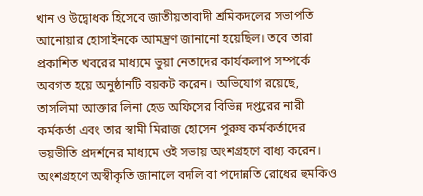খান ও উদ্বোধক হিসেবে জাতীয়তাবাদী শ্রমিকদলের সভাপতি আনোয়ার হোসাইনকে আমন্ত্রণ জানানো হয়েছিল। তবে তারা প্রকাশিত খবরের মাধ্যমে ভুয়া নেতাদের কার্যকলাপ সম্পর্কে অবগত হয়ে অনুষ্ঠানটি বয়কট করেন। অভিযোগ রয়েছে, তাসলিমা আক্তার লিনা হেড অফিসের বিভিন্ন দপ্তরের নারী কর্মকর্তা এবং তার স্বামী মিরাজ হোসেন পুরুষ কর্মকর্তাদের ভয়ভীতি প্রদর্শনের মাধ্যমে ওই সভায় অংশগ্রহণে বাধ্য করেন। অংশগ্রহণে অস্বীকৃতি জানালে বদলি বা পদোন্নতি রোধের হুমকিও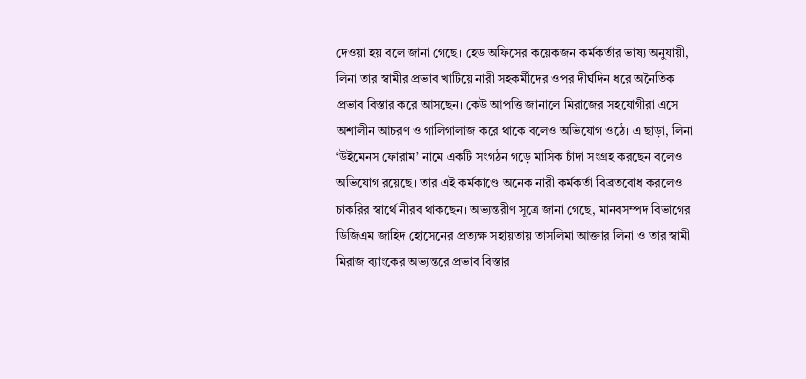দেওয়া হয় বলে জানা গেছে। হেড অফিসের কয়েকজন কর্মকর্তার ভাষ্য অনুযায়ী, লিনা তার স্বামীর প্রভাব খাটিয়ে নারী সহকর্মীদের ওপর দীর্ঘদিন ধরে অনৈতিক প্রভাব বিস্তার করে আসছেন। কেউ আপত্তি জানালে মিরাজের সহযোগীরা এসে অশালীন আচরণ ও গালিগালাজ করে থাকে বলেও অভিযোগ ওঠে। এ ছাড়া, লিনা ‘উইমেনস ফোরাম’ নামে একটি সংগঠন গড়ে মাসিক চাঁদা সংগ্রহ করছেন বলেও অভিযোগ রয়েছে। তার এই কর্মকাণ্ডে অনেক নারী কর্মকর্তা বিব্রতবোধ করলেও চাকরির স্বার্থে নীরব থাকছেন। অভ্যন্তরীণ সূত্রে জানা গেছে, মানবসম্পদ বিভাগের ডিজিএম জাহিদ হোসেনের প্রত্যক্ষ সহায়তায় তাসলিমা আক্তার লিনা ও তার স্বামী মিরাজ ব্যাংকের অভ্যন্তরে প্রভাব বিস্তার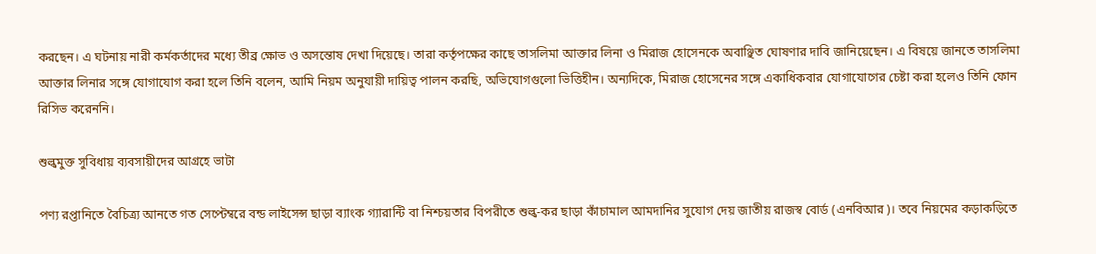করছেন। এ ঘটনায় নারী কর্মকর্তাদের মধ্যে তীব্র ক্ষোভ ও অসন্তোষ দেখা দিয়েছে। তারা কর্তৃপক্ষের কাছে তাসলিমা আক্তার লিনা ও মিরাজ হোসেনকে অবাঞ্ছিত ঘোষণার দাবি জানিয়েছেন। এ বিষয়ে জানতে তাসলিমা আক্তার লিনার সঙ্গে যোগাযোগ করা হলে তিনি বলেন, আমি নিয়ম অনুযায়ী দায়িত্ব পালন করছি, অভিযোগগুলো ভিত্তিহীন। অন্যদিকে, মিরাজ হোসেনের সঙ্গে একাধিকবার যোগাযোগের চেষ্টা করা হলেও তিনি ফোন রিসিভ করেননি।

শুল্কমুক্ত সুবিধায় ব্যবসায়ীদের আগ্রহে ভাটা

পণ্য রপ্তানিতে বৈচিত্র্য আনতে গত সেপ্টেম্বরে বন্ড লাইসেন্স ছাড়া ব্যাংক গ্যারান্টি বা নিশ্চয়তার বিপরীতে শুল্ক-কর ছাড়া কাঁচামাল আমদানির সুযোগ দেয় জাতীয় রাজস্ব বোর্ড (এনবিআর)। তবে নিয়মের কড়াকড়িতে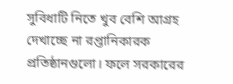সুবিধাটি নিতে খুব বেশি আগ্রহ দেখাচ্ছে না রপ্তানিকারক প্রতিষ্ঠানগুলো। ফলে সরকারের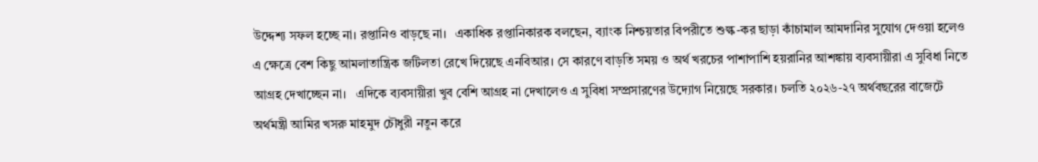উদ্দেশ্য সফল হচ্ছে না। রপ্তানিও বাড়ছে না।   একাধিক রপ্তানিকারক বলছেন, ব্যাংক নিশ্চয়তার বিপরীতে শুল্ক-কর ছাড়া কাঁচামাল আমদানির সুযোগ দেওয়া হলেও এ ক্ষেত্রে বেশ কিছু আমলাতান্ত্রিক জটিলতা রেখে দিয়েছে এনবিআর। সে কারণে বাড়তি সময় ও অর্থ খরচের পাশাপাশি হয়রানির আশঙ্কায় ব্যবসায়ীরা এ সুবিধা নিতে আগ্রহ দেখাচ্ছেন না।   এদিকে ব্যবসায়ীরা খুব বেশি আগ্রহ না দেখালেও এ সুবিধা সম্প্রসারণের উদ্যোগ নিয়েছে সরকার। চলতি ২০২৬-২৭ অর্থবছরের বাজেটে অর্থমন্ত্রী আমির খসরু মাহমুদ চৌধুরী নতুন করে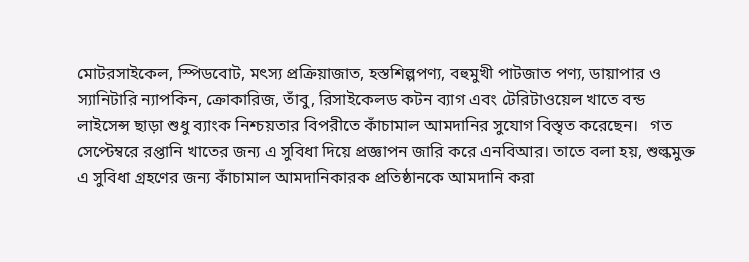মোটরসাইকেল, স্পিডবোট, মৎস্য প্রক্রিয়াজাত, হস্তশিল্পপণ্য, বহুমুখী পাটজাত পণ্য, ডায়াপার ও স্যানিটারি ন্যাপকিন, ক্রোকারিজ, তাঁবু, রিসাইকেলড কটন ব্যাগ এবং টেরিটাওয়েল খাতে বন্ড লাইসেন্স ছাড়া শুধু ব্যাংক নিশ্চয়তার বিপরীতে কাঁচামাল আমদানির সুযোগ বিস্তৃত করেছেন।   গত সেপ্টেম্বরে রপ্তানি খাতের জন্য এ সুবিধা দিয়ে প্রজ্ঞাপন জারি করে এনবিআর। তাতে বলা হয়, শুল্কমুক্ত এ সুবিধা গ্রহণের জন্য কাঁচামাল আমদানিকারক প্রতিষ্ঠানকে আমদানি করা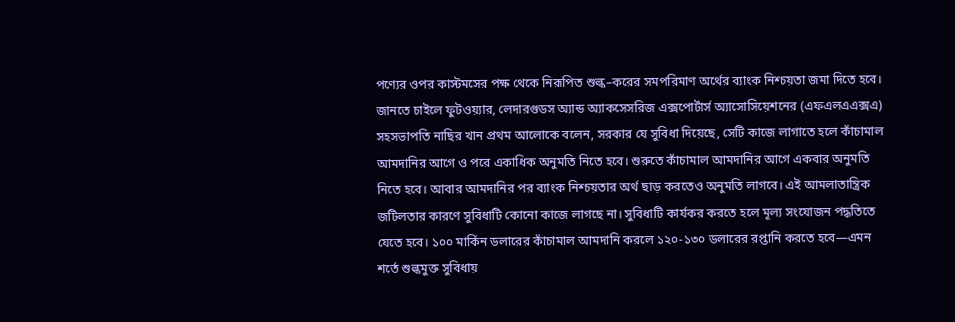পণ্যের ওপর কাস্টমসের পক্ষ থেকে নিরূপিত শুল্ক–করের সমপরিমাণ অর্থের ব্যাংক নিশ্চয়তা জমা দিতে হবে।   জানতে চাইলে ফুটওয়্যার, লেদারগুডস অ্যান্ড অ্যাকসেসরিজ এক্সপোর্টার্স অ্যাসোসিয়েশনের (এফএলএএক্সএ) সহসভাপতি নাছির খান প্রথম আলোকে বলেন, সরকার যে সুবিধা দিয়েছে, সেটি কাজে লাগাতে হলে কাঁচামাল আমদানির আগে ও পরে একাধিক অনুমতি নিতে হবে। শুরুতে কাঁচামাল আমদানির আগে একবার অনুমতি নিতে হবে। আবার আমদানির পর ব্যাংক নিশ্চয়তার অর্থ ছাড় করতেও অনুমতি লাগবে। এই আমলাতান্ত্রিক জটিলতার কারণে সুবিধাটি কোনো কাজে লাগছে না। সুবিধাটি কার্যকর করতে হলে মূল্য সংযোজন পদ্ধতিতে যেতে হবে। ১০০ মার্কিন ডলারের কাঁচামাল আমদানি করলে ১২০-১৩০ ডলারের রপ্তানি করতে হবে—এমন শর্তে শুল্কমুক্ত সুবিধায়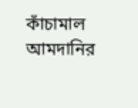কাঁচামাল আমদানির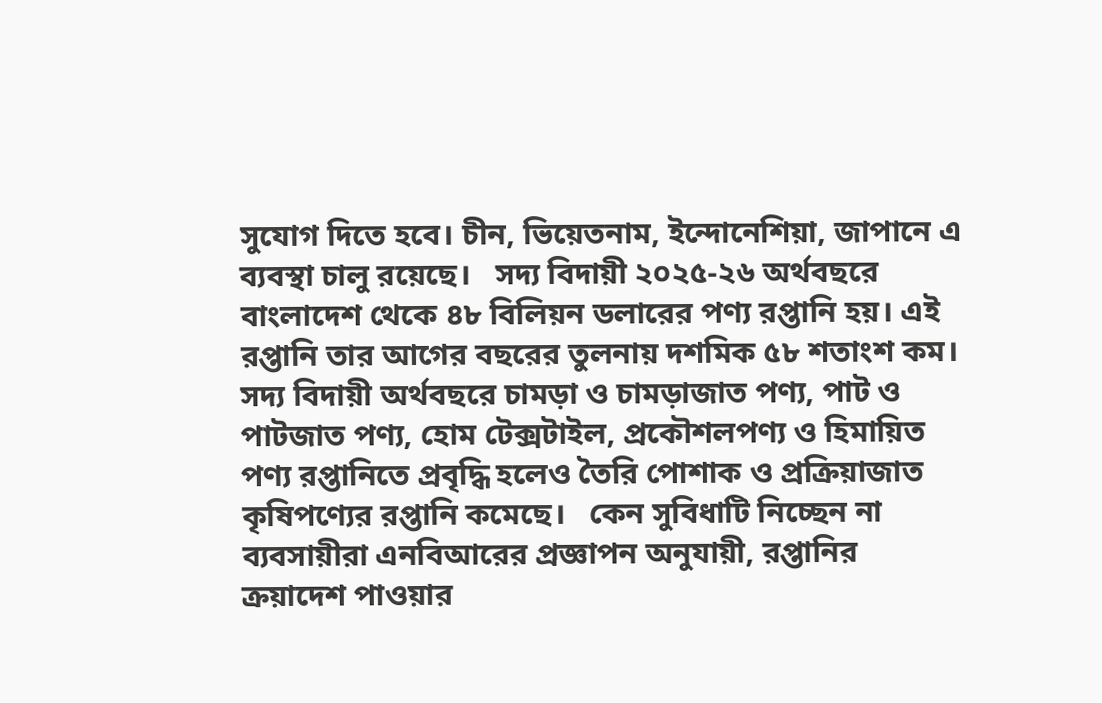সুযোগ দিতে হবে। চীন, ভিয়েতনাম, ইন্দোনেশিয়া, জাপানে এ ব্যবস্থা চালু রয়েছে।   সদ্য বিদায়ী ২০২৫-২৬ অর্থবছরে বাংলাদেশ থেকে ৪৮ বিলিয়ন ডলারের পণ্য রপ্তানি হয়। এই রপ্তানি তার আগের বছরের তুলনায় দশমিক ৫৮ শতাংশ কম। সদ্য বিদায়ী অর্থবছরে চামড়া ও চামড়াজাত পণ্য, পাট ও পাটজাত পণ্য, হোম টেক্সটাইল, প্রকৌশলপণ্য ও হিমায়িত পণ্য রপ্তানিতে প্রবৃদ্ধি হলেও তৈরি পোশাক ও প্রক্রিয়াজাত কৃষিপণ্যের রপ্তানি কমেছে।   কেন সুবিধাটি নিচ্ছেন না ব্যবসায়ীরা এনবিআরের প্রজ্ঞাপন অনুযায়ী, রপ্তানির ক্রয়াদেশ পাওয়ার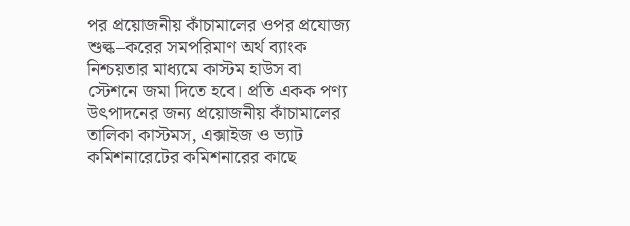পর প্রয়োজনীয় কাঁচামালের ওপর প্রযোজ্য শুল্ক–করের সমপরিমাণ অর্থ ব্যাংক নিশ্চয়তার মাধ্যমে কাস্টম হাউস বা স্টেশনে জমা দিতে হবে। প্রতি একক পণ্য উৎপাদনের জন্য প্রয়োজনীয় কাঁচামালের তালিকা কাস্টমস, এক্সাইজ ও ভ্যাট কমিশনারেটের কমিশনারের কাছে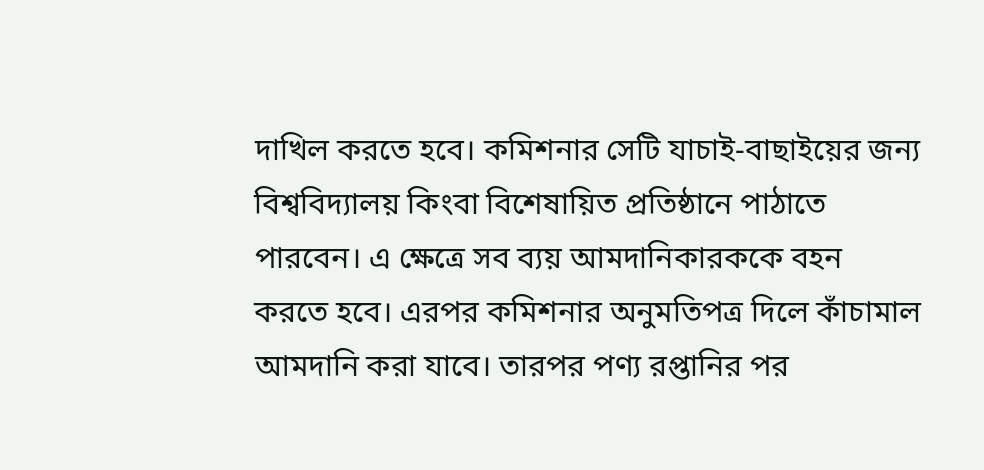দাখিল করতে হবে। কমিশনার সেটি যাচাই-বাছাইয়ের জন্য বিশ্ববিদ্যালয় কিংবা বিশেষায়িত প্রতিষ্ঠানে পাঠাতে পারবেন। এ ক্ষেত্রে সব ব্যয় আমদানিকারককে বহন করতে হবে। এরপর কমিশনার অনুমতিপত্র দিলে কাঁচামাল আমদানি করা যাবে। তারপর পণ্য রপ্তানির পর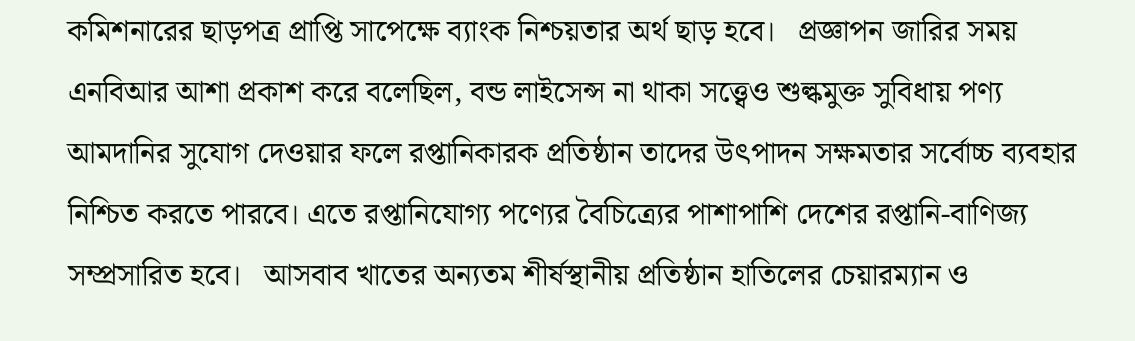কমিশনারের ছাড়পত্র প্রাপ্তি সাপেক্ষে ব্যাংক নিশ্চয়তার অর্থ ছাড় হবে।   প্রজ্ঞাপন জারির সময় এনবিআর আশা প্রকাশ করে বলেছিল, বন্ড লাইসেন্স না থাকা সত্ত্বেও শুল্কমুক্ত সুবিধায় পণ্য আমদানির সুযোগ দেওয়ার ফলে রপ্তানিকারক প্রতিষ্ঠান তাদের উৎপাদন সক্ষমতার সর্বোচ্চ ব্যবহার নিশ্চিত করতে পারবে। এতে রপ্তানিযোগ্য পণ্যের বৈচিত্র্যের পাশাপাশি দেশের রপ্তানি-বাণিজ্য সম্প্রসারিত হবে।   আসবাব খাতের অন্যতম শীর্ষস্থানীয় প্রতিষ্ঠান হাতিলের চেয়ারম্যান ও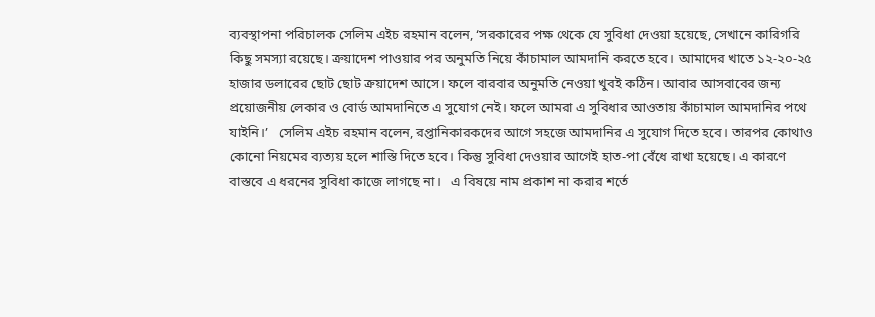ব্যবস্থাপনা পরিচালক সেলিম এইচ রহমান বলেন, ‘সরকারের পক্ষ থেকে যে সুবিধা দেওয়া হয়েছে, সেখানে কারিগরি কিছু সমস্যা রয়েছে। ক্রয়াদেশ পাওয়ার পর অনুমতি নিয়ে কাঁচামাল আমদানি করতে হবে। আমাদের খাতে ১২-২০-২৫ হাজার ডলারের ছোট ছোট ক্রয়াদেশ আসে। ফলে বারবার অনুমতি নেওয়া খুবই কঠিন। আবার আসবাবের জন্য প্রয়োজনীয় লেকার ও বোর্ড আমদানিতে এ সুযোগ নেই। ফলে আমরা এ সুবিধার আওতায় কাঁচামাল আমদানির পথে যাইনি।’   সেলিম এইচ রহমান বলেন, রপ্তানিকারকদের আগে সহজে আমদানির এ সুযোগ দিতে হবে। তারপর কোথাও কোনো নিয়মের ব্যত্যয় হলে শাস্তি দিতে হবে। কিন্তু সুবিধা দেওয়ার আগেই হাত-পা বেঁধে রাখা হয়েছে। এ কারণে বাস্তবে এ ধরনের সুবিধা কাজে লাগছে না।   এ বিষয়ে নাম প্রকাশ না করার শর্তে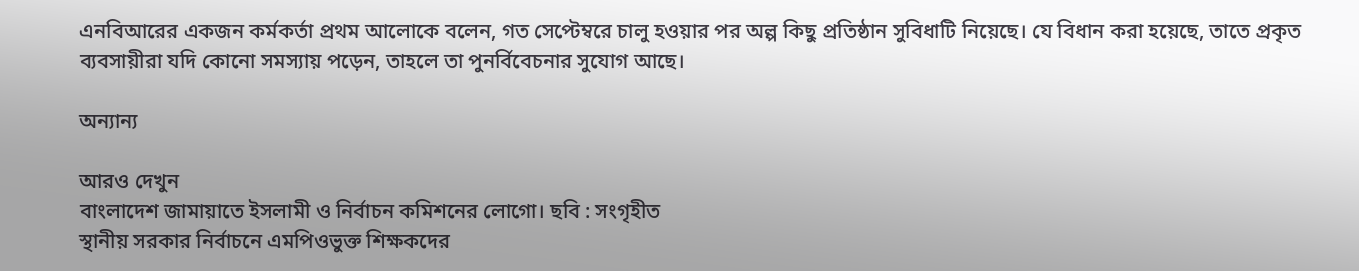এনবিআরের একজন কর্মকর্তা প্রথম আলোকে বলেন, গত সেপ্টেম্বরে চালু হওয়ার পর অল্প কিছু প্রতিষ্ঠান সুবিধাটি নিয়েছে। যে বিধান করা হয়েছে, তাতে প্রকৃত ব্যবসায়ীরা যদি কোনো সমস্যায় পড়েন, তাহলে তা পুনর্বিবেচনার সুযোগ আছে।

অন্যান্য

আরও দেখুন
বাংলাদেশ জামায়াতে ইসলামী ও নির্বাচন কমিশনের লোগো। ছবি : সংগৃহীত
স্থানীয় সরকার নির্বাচনে এমপিওভুক্ত শিক্ষকদের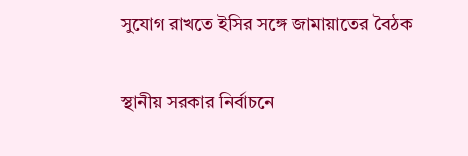সুযোগ রাখতে ইসির সঙ্গে জামায়াতের বৈঠক

স্থানীয় সরকার নির্বাচনে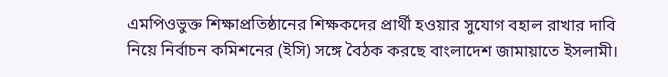এমপিওভুক্ত শিক্ষাপ্রতিষ্ঠানের শিক্ষকদের প্রার্থী হওয়ার সুযোগ বহাল রাখার দাবি নিয়ে নির্বাচন কমিশনের (ইসি) সঙ্গে বৈঠক করছে বাংলাদেশ জামায়াতে ইসলামী।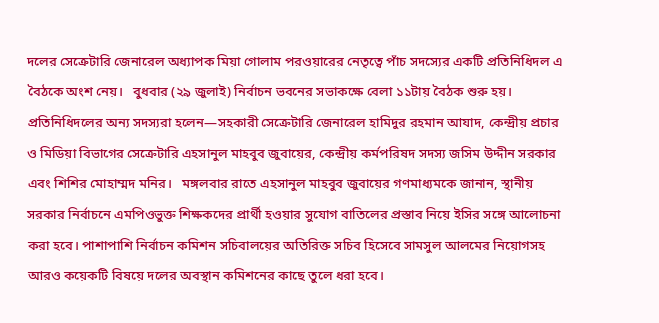দলের সেক্রেটারি জেনারেল অধ্যাপক মিয়া গোলাম পরওয়ারের নেতৃত্বে পাঁচ সদস্যের একটি প্রতিনিধিদল এ বৈঠকে অংশ নেয়।   বুধবার (২৯ জুলাই) নির্বাচন ভবনের সভাকক্ষে বেলা ১১টায় বৈঠক শুরু হয়।   প্রতিনিধিদলের অন্য সদস্যরা হলেন—সহকারী সেক্রেটারি জেনারেল হামিদুর রহমান আযাদ, কেন্দ্রীয় প্রচার ও মিডিয়া বিভাগের সেক্রেটারি এহসানুল মাহবুব জুবায়ের, কেন্দ্রীয় কর্মপরিষদ সদস্য জসিম উদ্দীন সরকার এবং শিশির মোহাম্মদ মনির।   মঙ্গলবার রাতে এহসানুল মাহবুব জুবায়ের গণমাধ্যমকে জানান, স্থানীয় সরকার নির্বাচনে এমপিওভুক্ত শিক্ষকদের প্রার্থী হওয়ার সুযোগ বাতিলের প্রস্তাব নিয়ে ইসির সঙ্গে আলোচনা করা হবে। পাশাপাশি নির্বাচন কমিশন সচিবালয়ের অতিরিক্ত সচিব হিসেবে সামসুল আলমের নিয়োগসহ আরও কয়েকটি বিষয়ে দলের অবস্থান কমিশনের কাছে তুলে ধরা হবে।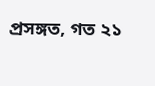প্রসঙ্গত, গত ২১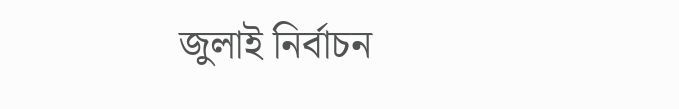জুলাই নির্বাচন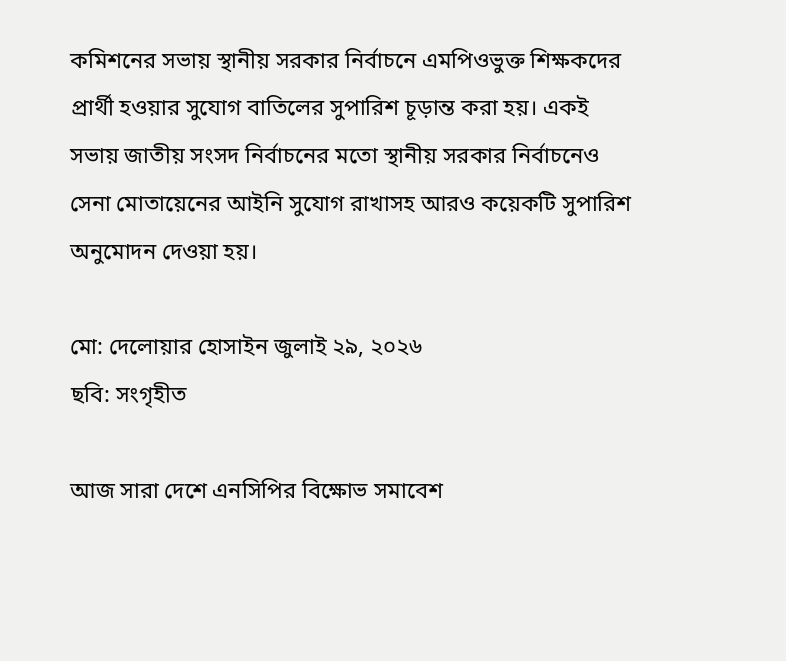কমিশনের সভায় স্থানীয় সরকার নির্বাচনে এমপিওভুক্ত শিক্ষকদের প্রার্থী হওয়ার সুযোগ বাতিলের সুপারিশ চূড়ান্ত করা হয়। একই সভায় জাতীয় সংসদ নির্বাচনের মতো স্থানীয় সরকার নির্বাচনেও সেনা মোতায়েনের আইনি সুযোগ রাখাসহ আরও কয়েকটি সুপারিশ অনুমোদন দেওয়া হয়।

মো: দেলোয়ার হোসাইন জুলাই ২৯, ২০২৬
ছবি: সংগৃহীত

আজ সারা দেশে এনসিপির বিক্ষোভ সমাবেশ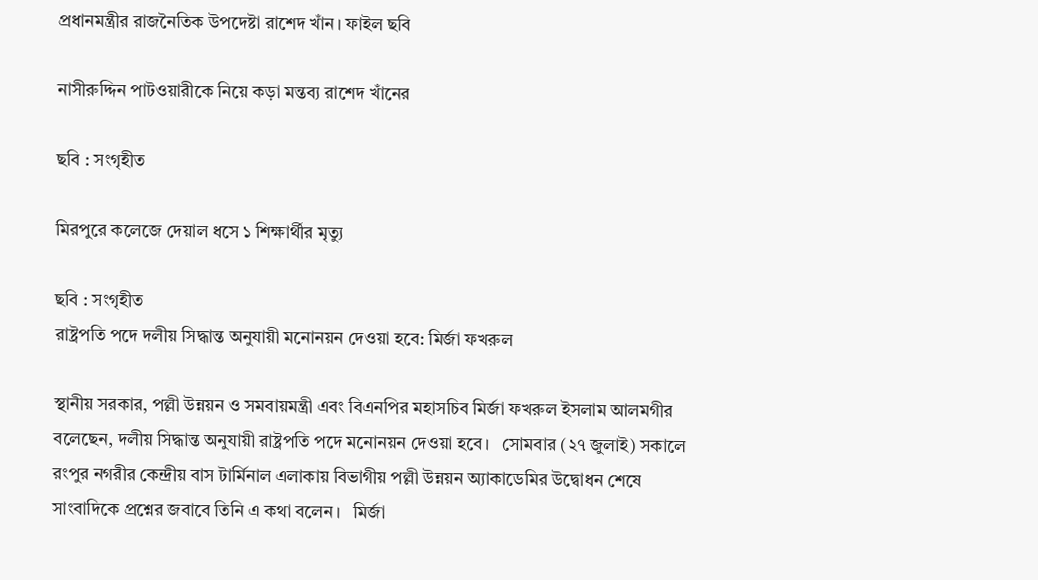প্রধানমন্ত্রীর রাজনৈতিক উপদেষ্টা রাশেদ খাঁন। ফাইল ছবি

নাসীরুদ্দিন পাটওয়ারীকে নিয়ে কড়া মন্তব্য রাশেদ খাঁনের

ছবি : সংগৃহীত

মিরপুরে কলেজে দেয়াল ধসে ১ শিক্ষার্থীর মৃত্যু

ছবি : সংগৃহীত
রাষ্ট্রপতি পদে দলীয় সিদ্ধান্ত অনুযায়ী মনোনয়ন দেওয়া হবে: মির্জা ফখরুল

স্থানীয় সরকার, পল্লী উন্নয়ন ও সমবায়মন্ত্রী এবং বিএনপির মহাসচিব মির্জা ফখরুল ইসলাম আলমগীর বলেছেন, দলীয় সিদ্ধান্ত অনুযায়ী রাষ্ট্রপতি পদে মনোনয়ন দেওয়া হবে।   সোমবার (২৭ জুলাই) সকালে রংপুর নগরীর কেন্দ্রীয় বাস টার্মিনাল এলাকায় বিভাগীয় পল্লী উন্নয়ন অ্যাকাডেমির উদ্বোধন শেষে সাংবাদিকে প্রশ্নের জবাবে তিনি এ কথা বলেন।   মির্জা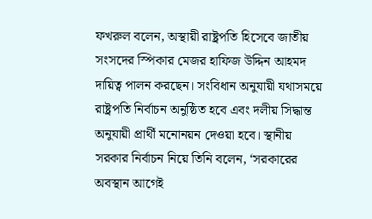ফখরুল বলেন, অস্থায়ী রাষ্ট্রপতি হিসেবে জাতীয় সংসদের স্পিকার মেজর হাফিজ উদ্দিন আহমদ দায়িত্ব পালন করছেন। সংবিধান অনুযায়ী যথাসময়ে রাষ্ট্রপতি নির্বাচন অনুষ্ঠিত হবে এবং দলীয় সিদ্ধান্ত অনুযায়ী প্রার্থী মনোনয়ন দেওয়া হবে। স্থানীয় সরকার নির্বাচন নিয়ে তিনি বলেন, ‘সরকারের অবস্থান আগেই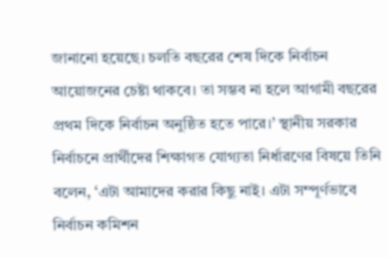জানানো হয়েছে। চলতি বছরের শেষ দিকে নির্বাচন আয়োজনের চেষ্টা থাকবে। তা সম্ভব না হলে আগামী বছরের প্রথম দিকে নির্বাচন অনুষ্ঠিত হতে পারে।’ স্থানীয় সরকার নির্বাচনে প্রার্থীদের শিক্ষাগত যোগ্যতা নির্ধারণের বিষয়ে তিনি বলেন, ‘এটা আমাদের করার কিছু নাই। এটা সম্পূর্ণভাবে নির্বাচন কমিশন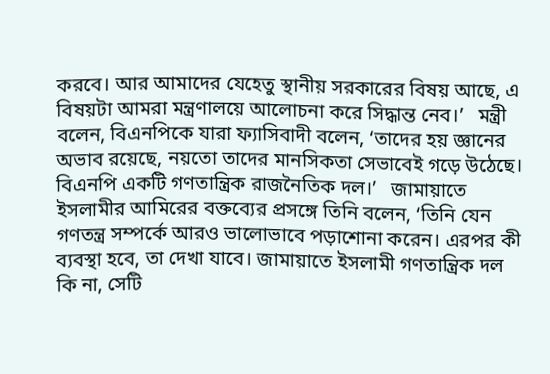করবে। আর আমাদের যেহেতু স্থানীয় সরকারের বিষয় আছে, এ বিষয়টা আমরা মন্ত্রণালয়ে আলোচনা করে সিদ্ধান্ত নেব।’   মন্ত্রী বলেন, বিএনপিকে যারা ফ্যাসিবাদী বলেন, ‘তাদের হয় জ্ঞানের অভাব রয়েছে, নয়তো তাদের মানসিকতা সেভাবেই গড়ে উঠেছে। বিএনপি একটি গণতান্ত্রিক রাজনৈতিক দল।’   জামায়াতে ইসলামীর আমিরের বক্তব্যের প্রসঙ্গে তিনি বলেন, ‘তিনি যেন গণতন্ত্র সম্পর্কে আরও ভালোভাবে পড়াশোনা করেন। এরপর কী ব্যবস্থা হবে, তা দেখা যাবে। জামায়াতে ইসলামী গণতান্ত্রিক দল কি না, সেটি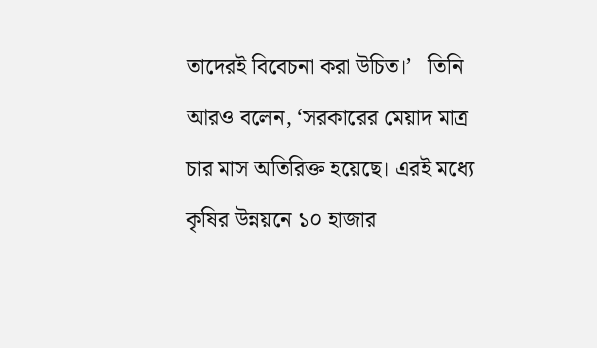তাদেরই বিবেচনা করা উচিত।’   তিনি আরও বলেন, ‘সরকারের মেয়াদ মাত্র চার মাস অতিরিক্ত হয়েছে। এরই মধ্যে কৃষির উন্নয়নে ১০ হাজার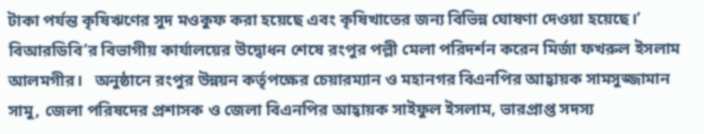টাকা পর্যন্ত কৃষিঋণের সুদ মওকুফ করা হয়েছে এবং কৃষিখাতের জন্য বিভিন্ন ঘোষণা দেওয়া হয়েছে।’   বিআরডিবি’র বিভাগীয় কার্যালয়ের উদ্বোধন শেষে রংপুর পল্লী মেলা পরিদর্শন করেন মির্জা ফখরুল ইসলাম আলমগীর।   অনুষ্ঠানে রংপুর উন্নয়ন কর্তৃপক্ষের চেয়ারম্যান ও মহানগর বিএনপির আহ্বায়ক সামসুজ্জামান সামু, জেলা পরিষদের প্রশাসক ও জেলা বিএনপির আহ্বায়ক সাইফুল ইসলাম, ভারপ্রাপ্ত সদস্য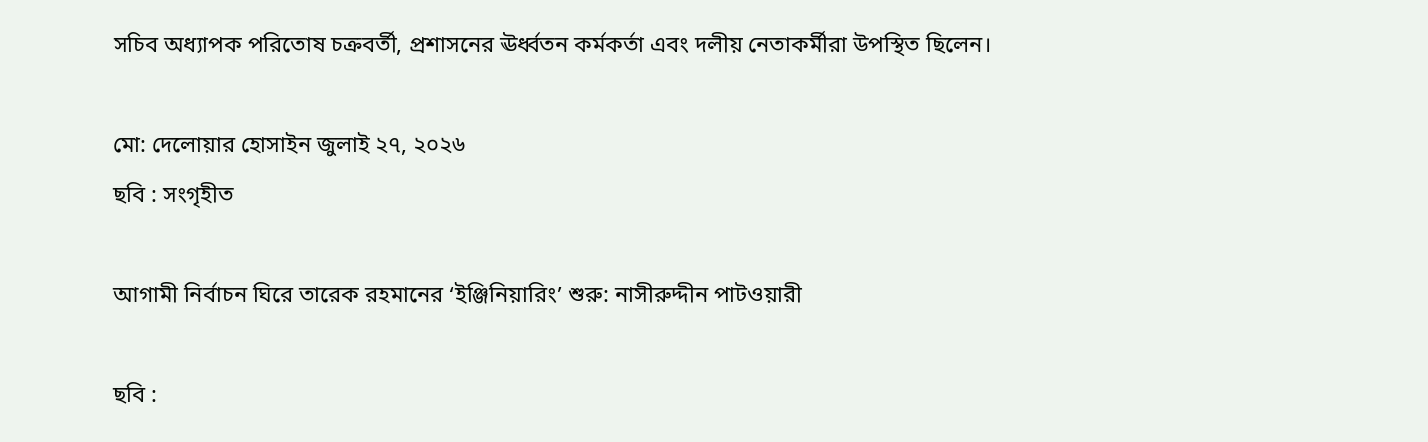সচিব অধ্যাপক পরিতোষ চক্রবর্তী, প্রশাসনের ঊর্ধ্বতন কর্মকর্তা এবং দলীয় নেতাকর্মীরা উপস্থিত ছিলেন।

মো: দেলোয়ার হোসাইন জুলাই ২৭, ২০২৬
ছবি : সংগৃহীত

আগামী নির্বাচন ঘিরে তারেক রহমানের ‘ইঞ্জিনিয়ারিং’ শুরু: নাসীরুদ্দীন পাটওয়ারী

ছবি :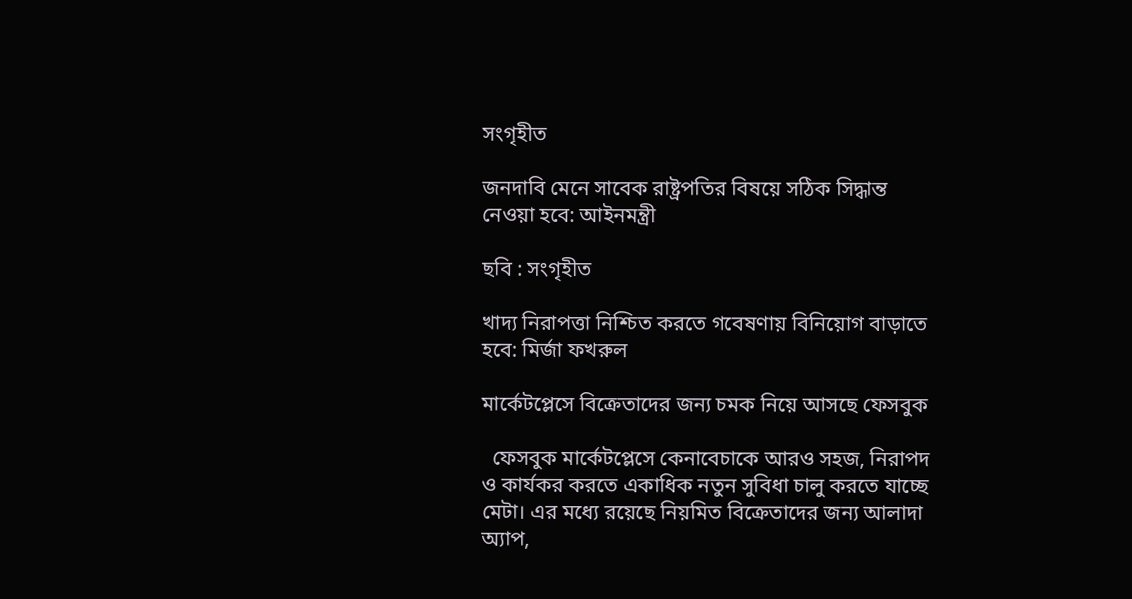সংগৃহীত

জনদাবি মেনে সাবেক রাষ্ট্রপতির বিষয়ে সঠিক সিদ্ধান্ত নেওয়া হবে: আইনমন্ত্রী

ছবি : সংগৃহীত

খাদ্য নিরাপত্তা নিশ্চিত করতে গবেষণায় বিনিয়োগ বাড়াতে হবে: মির্জা ফখরুল

মার্কেটপ্লেসে বিক্রেতাদের জন্য চমক নিয়ে আসছে ফেসবুক

  ফেসবুক মার্কেটপ্লেসে কেনাবেচাকে আরও সহজ, নিরাপদ ও কার্যকর করতে একাধিক নতুন সুবিধা চালু করতে যাচ্ছে মেটা। এর মধ্যে রয়েছে নিয়মিত বিক্রেতাদের জন্য আলাদা অ্যাপ,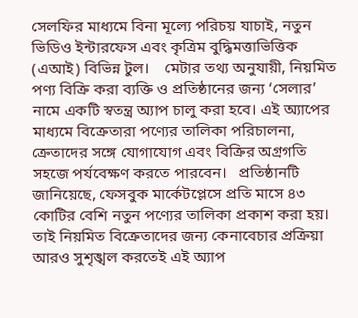সেলফির মাধ্যমে বিনা মূল্যে পরিচয় যাচাই, নতুন ভিডিও ইন্টারফেস এবং কৃত্রিম বুদ্ধিমত্তাভিত্তিক (এআই) বিভিন্ন টুল।    মেটার তথ্য অনুযায়ী, নিয়মিত পণ্য বিক্রি করা ব্যক্তি ও প্রতিষ্ঠানের জন্য ‘সেলার’ নামে একটি স্বতন্ত্র অ্যাপ চালু করা হবে। এই অ্যাপের মাধ্যমে বিক্রেতারা পণ্যের তালিকা পরিচালনা, ক্রেতাদের সঙ্গে যোগাযোগ এবং বিক্রির অগ্রগতি সহজে পর্যবেক্ষণ করতে পারবেন।   প্রতিষ্ঠানটি জানিয়েছে, ফেসবুক মার্কেটপ্লেসে প্রতি মাসে ৪৩ কোটির বেশি নতুন পণ্যের তালিকা প্রকাশ করা হয়। তাই নিয়মিত বিক্রেতাদের জন্য কেনাবেচার প্রক্রিয়া আরও সুশৃঙ্খল করতেই এই অ্যাপ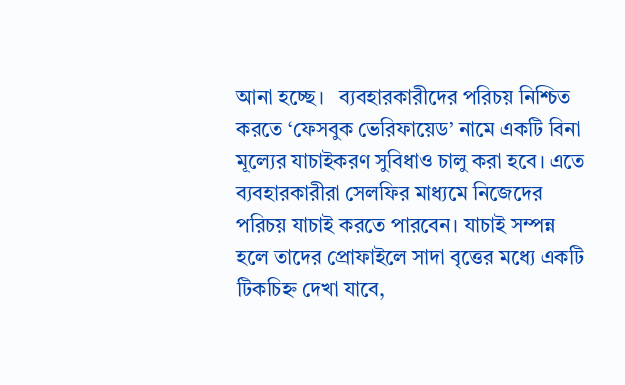আনা হচ্ছে।   ব্যবহারকারীদের পরিচয় নিশ্চিত করতে ‘ফেসবুক ভেরিফায়েড’ নামে একটি বিনা মূল্যের যাচাইকরণ সুবিধাও চালু করা হবে। এতে ব্যবহারকারীরা সেলফির মাধ্যমে নিজেদের পরিচয় যাচাই করতে পারবেন। যাচাই সম্পন্ন হলে তাদের প্রোফাইলে সাদা বৃত্তের মধ্যে একটি টিকচিহ্ন দেখা যাবে,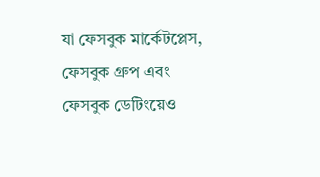যা ফেসবুক মার্কেটপ্লেস, ফেসবুক গ্রুপ এবং ফেসবুক ডেটিংয়েও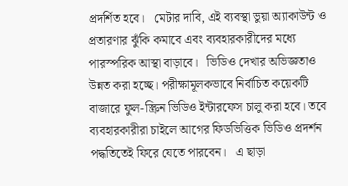প্রদর্শিত হবে।   মেটার দাবি, এই ব্যবস্থা ভুয়া অ্যাকাউন্ট ও প্রতারণার ঝুঁকি কমাবে এবং ব্যবহারকারীদের মধ্যে পারস্পরিক আস্থা বাড়াবে।   ভিডিও দেখার অভিজ্ঞতাও উন্নত করা হচ্ছে। পরীক্ষামূলকভাবে নির্বাচিত কয়েকটি বাজারে ফুল-স্ক্রিন ভিডিও ইন্টারফেস চালু করা হবে। তবে ব্যবহারকারীরা চাইলে আগের ফিডভিত্তিক ভিডিও প্রদর্শন পদ্ধতিতেই ফিরে যেতে পারবেন।   এ ছাড়া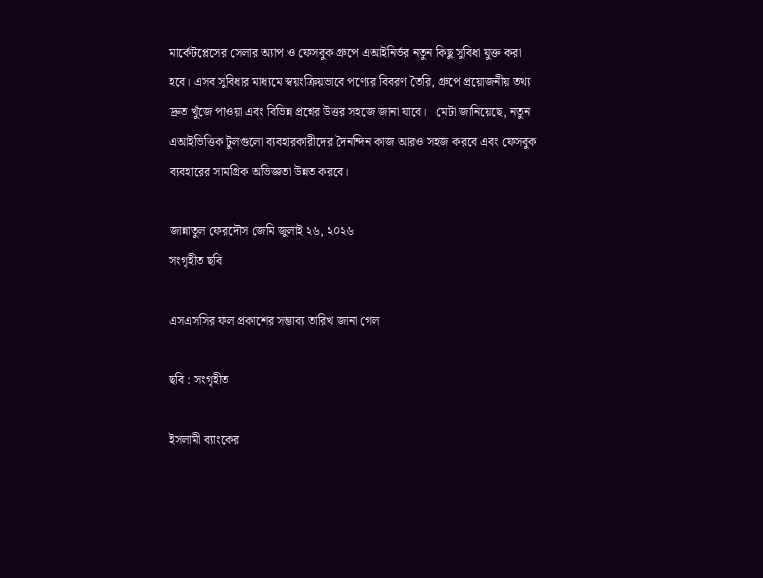মার্কেটপ্লেসের সেলার অ্যাপ ও ফেসবুক গ্রুপে এআইনির্ভর নতুন কিছু সুবিধা যুক্ত করা হবে। এসব সুবিধার মাধ্যমে স্বয়ংক্রিয়ভাবে পণ্যের বিবরণ তৈরি, গ্রুপে প্রয়োজনীয় তথ্য দ্রুত খুঁজে পাওয়া এবং বিভিন্ন প্রশ্নের উত্তর সহজে জানা যাবে।   মেটা জানিয়েছে, নতুন এআইভিত্তিক টুলগুলো ব্যবহারকারীদের দৈনন্দিন কাজ আরও সহজ করবে এবং ফেসবুক ব্যবহারের সামগ্রিক অভিজ্ঞতা উন্নত করবে।

জান্নাতুল ফেরদৌস জেমি জুলাই ২৬, ২০২৬
সংগৃহীত ছবি

এসএসসির ফল প্রকাশের সম্ভাব্য তারিখ জানা গেল

ছবি : সংগৃহীত

ইসলামী ব্যাংকের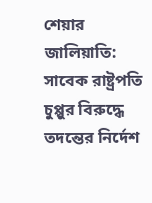শেয়ার জালিয়াতি: সাবেক রাষ্ট্রপতি চুপ্পুর বিরুদ্ধে তদন্তের নির্দেশ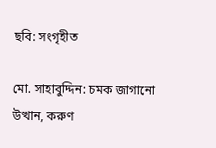ছবি: সংগৃহীত

মো. সাহাবুদ্দিন: চমক জাগানো উত্থান, করুণ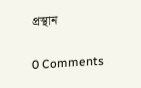প্রস্থান

0 Comments